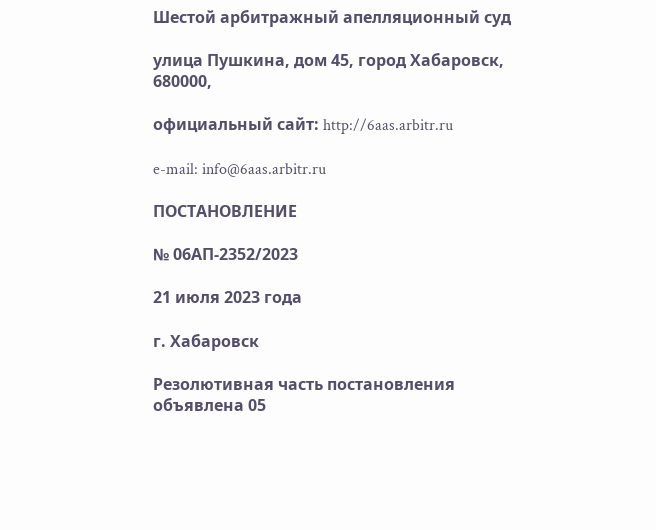Шестой арбитражный апелляционный суд

улица Пушкина, дом 45, город Хабаровск, 680000,

официальный сайт: http://6aas.arbitr.ru

e-mail: info@6aas.arbitr.ru

ПОСТАНОВЛЕНИЕ

№ 06АП-2352/2023

21 июля 2023 года

г. Хабаровск

Резолютивная часть постановления объявлена 05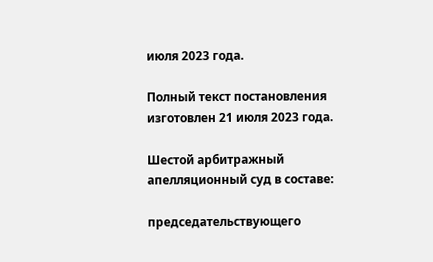июля 2023 года.

Полный текст постановления изготовлен 21 июля 2023 года.

Шестой арбитражный апелляционный суд в составе:

председательствующего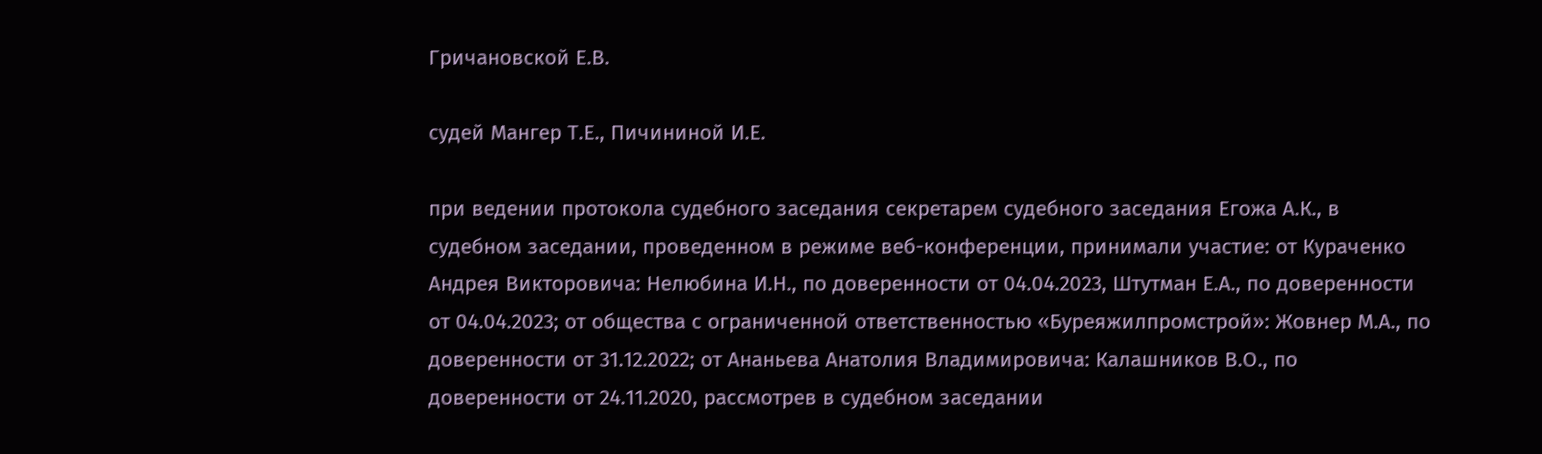Гричановской Е.В.

судей Мангер Т.Е., Пичининой И.Е.

при ведении протокола судебного заседания секретарем судебного заседания Егожа А.К., в судебном заседании, проведенном в режиме веб-конференции, принимали участие: от Кураченко Андрея Викторовича: Нелюбина И.Н., по доверенности от 04.04.2023, Штутман Е.А., по доверенности от 04.04.2023; от общества с ограниченной ответственностью «Буреяжилпромстрой»: Жовнер М.А., по доверенности от 31.12.2022; от Ананьева Анатолия Владимировича: Калашников В.О., по доверенности от 24.11.2020, рассмотрев в судебном заседании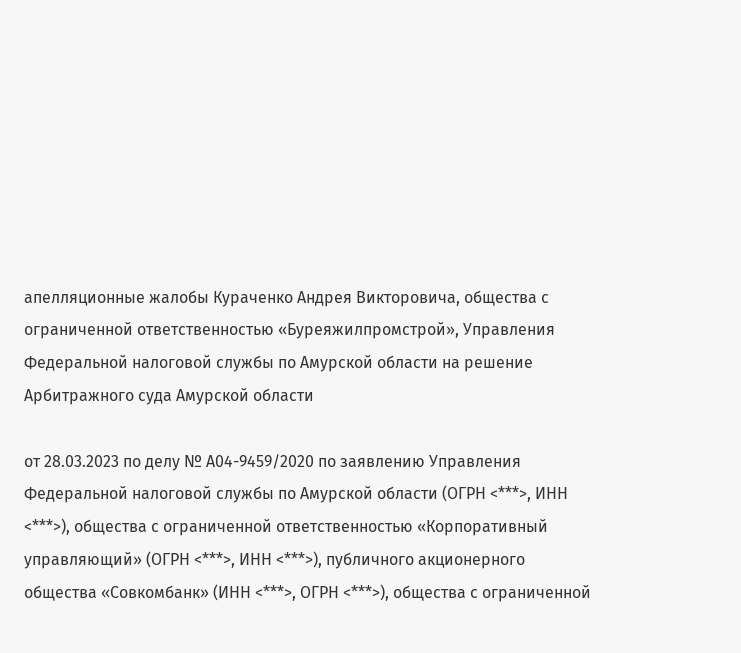апелляционные жалобы Кураченко Андрея Викторовича, общества с ограниченной ответственностью «Буреяжилпромстрой», Управления Федеральной налоговой службы по Амурской области на решение Арбитражного суда Амурской области

от 28.03.2023 по делу № А04-9459/2020 по заявлению Управления Федеральной налоговой службы по Амурской области (ОГРН <***>, ИНН <***>), общества с ограниченной ответственностью «Корпоративный управляющий» (ОГРН <***>, ИНН <***>), публичного акционерного общества «Совкомбанк» (ИНН <***>, ОГРН <***>), общества с ограниченной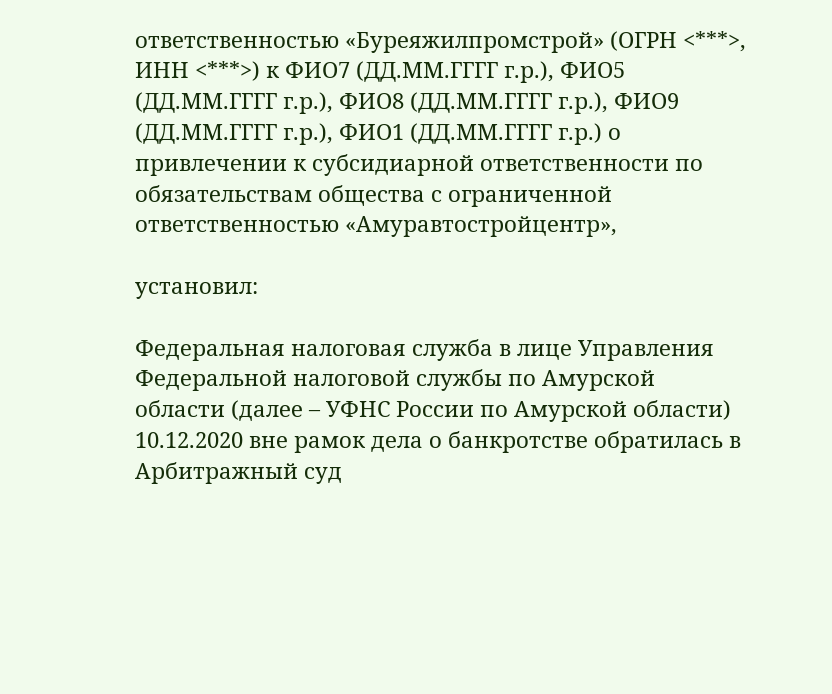ответственностью «Буреяжилпромстрой» (ОГРН <***>, ИНН <***>) к ФИО7 (ДД.ММ.ГГГГ г.р.), ФИО5 (ДД.ММ.ГГГГ г.р.), ФИО8 (ДД.ММ.ГГГГ г.р.), ФИО9 (ДД.ММ.ГГГГ г.р.), ФИО1 (ДД.ММ.ГГГГ г.р.) о привлечении к субсидиарной ответственности по обязательствам общества с ограниченной ответственностью «Амуравтостройцентр»,

установил:

Федеральная налоговая служба в лице Управления Федеральной налоговой службы по Амурской области (далее – УФНС России по Амурской области) 10.12.2020 вне рамок дела о банкротстве обратилась в Арбитражный суд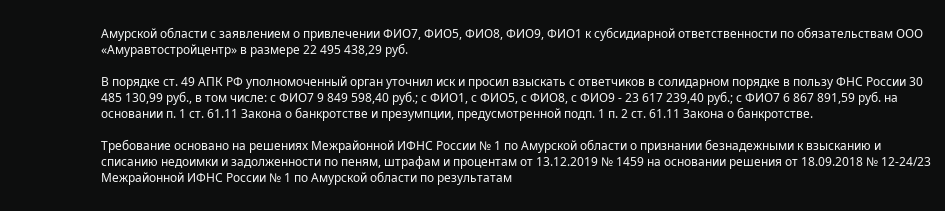Амурской области с заявлением о привлечении ФИО7, ФИО5, ФИО8, ФИО9, ФИО1 к субсидиарной ответственности по обязательствам ООО «Амуравтостройцентр» в размере 22 495 438,29 руб.

В порядке ст. 49 АПК РФ уполномоченный орган уточнил иск и просил взыскать с ответчиков в солидарном порядке в пользу ФНС России 30 485 130,99 руб., в том числе: с ФИО7 9 849 598,40 руб.; с ФИО1, с ФИО5, с ФИО8, с ФИО9 - 23 617 239,40 руб.; с ФИО7 6 867 891,59 руб. на основании п. 1 ст. 61.11 Закона о банкротстве и презумпции, предусмотренной подп. 1 п. 2 ст. 61.11 Закона о банкротстве.

Требование основано на решениях Межрайонной ИФНС России № 1 по Амурской области о признании безнадежными к взысканию и списанию недоимки и задолженности по пеням, штрафам и процентам от 13.12.2019 № 1459 на основании решения от 18.09.2018 № 12-24/23 Межрайонной ИФНС России № 1 по Амурской области по результатам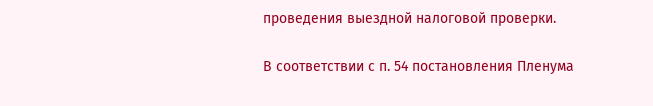проведения выездной налоговой проверки.

В соответствии с п. 54 постановления Пленума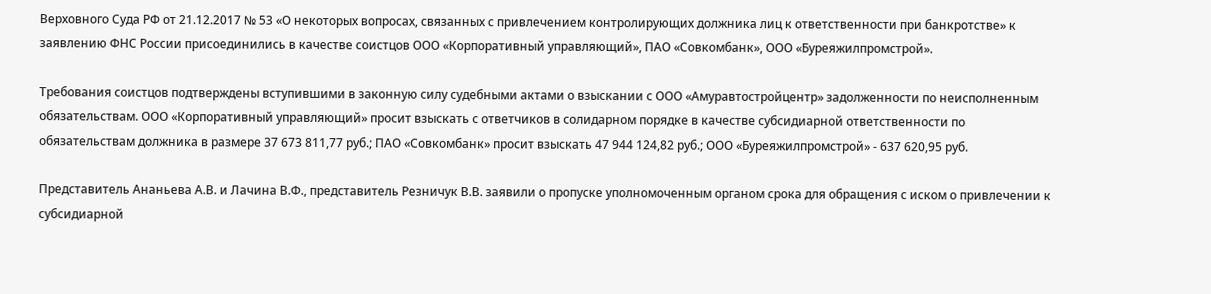Верховного Суда РФ от 21.12.2017 № 53 «О некоторых вопросах, связанных с привлечением контролирующих должника лиц к ответственности при банкротстве» к заявлению ФНС России присоединились в качестве соистцов ООО «Корпоративный управляющий», ПАО «Совкомбанк», ООО «Буреяжилпромстрой».

Требования соистцов подтверждены вступившими в законную силу судебными актами о взыскании с ООО «Амуравтостройцентр» задолженности по неисполненным обязательствам. ООО «Корпоративный управляющий» просит взыскать с ответчиков в солидарном порядке в качестве субсидиарной ответственности по обязательствам должника в размере 37 673 811,77 руб.; ПАО «Совкомбанк» просит взыскать 47 944 124,82 руб.; ООО «Буреяжилпромстрой» - 637 620,95 руб.

Представитель Ананьева А.В. и Лачина В.Ф., представитель Резничук В.В. заявили о пропуске уполномоченным органом срока для обращения с иском о привлечении к субсидиарной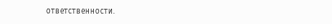ответственности.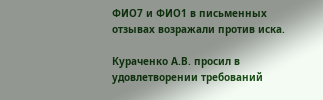ФИО7 и ФИО1 в письменных отзывах возражали против иска.

Кураченко А.В. просил в удовлетворении требований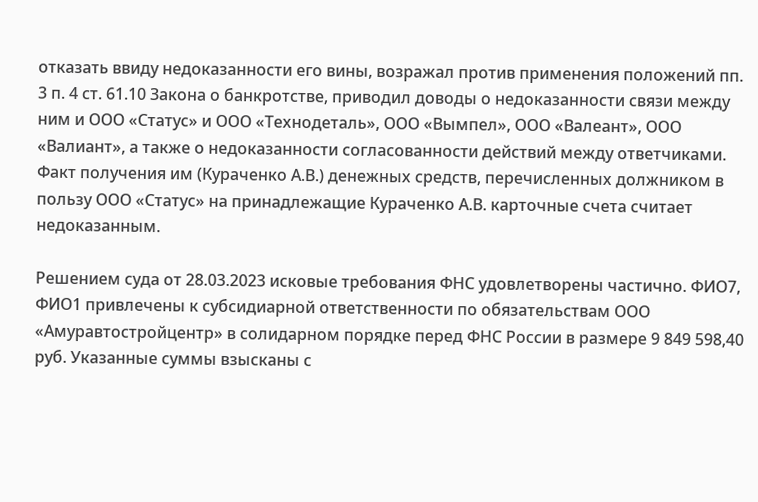отказать ввиду недоказанности его вины, возражал против применения положений пп. 3 п. 4 ст. 61.10 Закона о банкротстве, приводил доводы о недоказанности связи между ним и ООО «Статус» и ООО «Технодеталь», ООО «Вымпел», ООО «Валеант», ООО «Валиант», а также о недоказанности согласованности действий между ответчиками. Факт получения им (Кураченко А.В.) денежных средств, перечисленных должником в пользу ООО «Статус» на принадлежащие Кураченко А.В. карточные счета считает недоказанным.

Решением суда от 28.03.2023 исковые требования ФНС удовлетворены частично. ФИО7, ФИО1 привлечены к субсидиарной ответственности по обязательствам ООО «Амуравтостройцентр» в солидарном порядке перед ФНС России в размере 9 849 598,40 руб. Указанные суммы взысканы с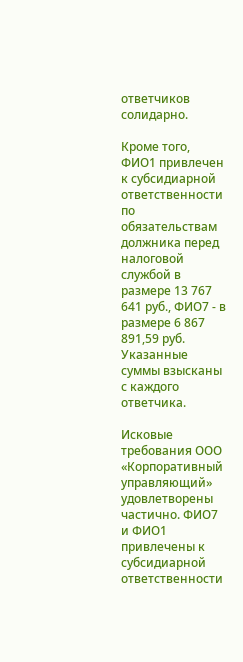ответчиков солидарно.

Кроме того, ФИО1 привлечен к субсидиарной ответственности по обязательствам должника перед налоговой службой в размере 13 767 641 руб., ФИО7 - в размере 6 867 891,59 руб. Указанные суммы взысканы с каждого ответчика.

Исковые требования ООО «Корпоративный управляющий» удовлетворены частично. ФИО7 и ФИО1 привлечены к субсидиарной ответственности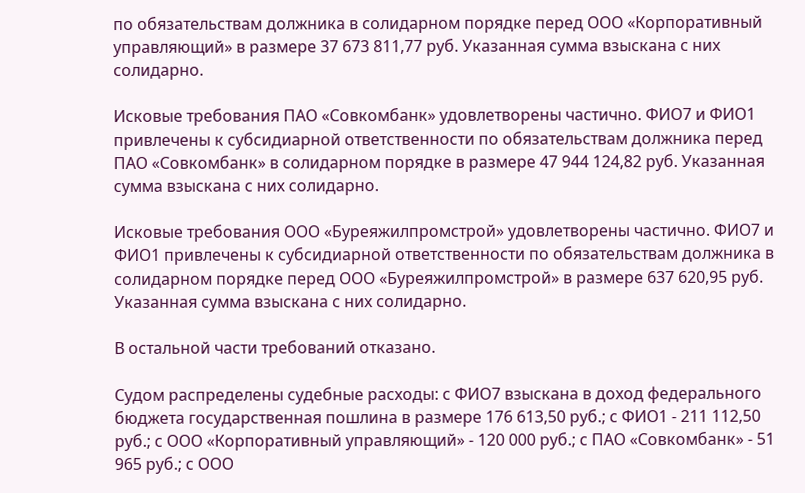по обязательствам должника в солидарном порядке перед ООО «Корпоративный управляющий» в размере 37 673 811,77 руб. Указанная сумма взыскана с них солидарно.

Исковые требования ПАО «Совкомбанк» удовлетворены частично. ФИО7 и ФИО1 привлечены к субсидиарной ответственности по обязательствам должника перед ПАО «Совкомбанк» в солидарном порядке в размере 47 944 124,82 руб. Указанная сумма взыскана с них солидарно.

Исковые требования ООО «Буреяжилпромстрой» удовлетворены частично. ФИО7 и ФИО1 привлечены к субсидиарной ответственности по обязательствам должника в солидарном порядке перед ООО «Буреяжилпромстрой» в размере 637 620,95 руб. Указанная сумма взыскана с них солидарно.

В остальной части требований отказано.

Судом распределены судебные расходы: с ФИО7 взыскана в доход федерального бюджета государственная пошлина в размере 176 613,50 руб.; с ФИО1 - 211 112,50 руб.; с ООО «Корпоративный управляющий» - 120 000 руб.; с ПАО «Совкомбанк» - 51 965 руб.; с ООО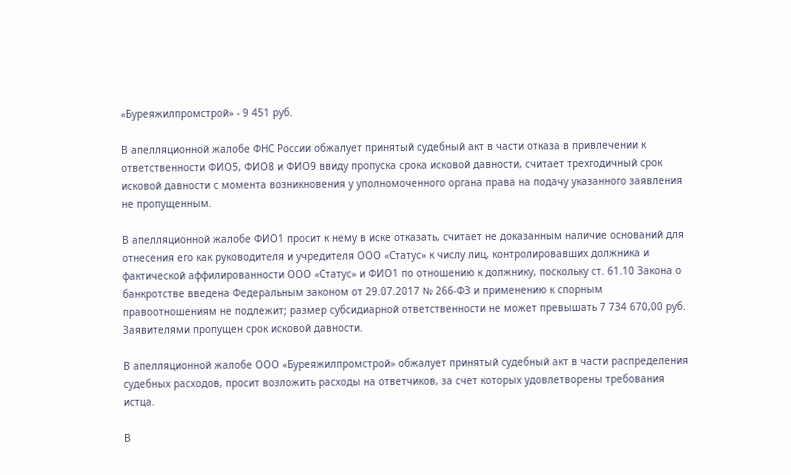«Буреяжилпромстрой» - 9 451 руб.

В апелляционной жалобе ФНС России обжалует принятый судебный акт в части отказа в привлечении к ответственности ФИО5, ФИО8 и ФИО9 ввиду пропуска срока исковой давности, считает трехгодичный срок исковой давности с момента возникновения у уполномоченного органа права на подачу указанного заявления не пропущенным.

В апелляционной жалобе ФИО1 просит к нему в иске отказать, считает не доказанным наличие оснований для отнесения его как руководителя и учредителя ООО «Статус» к числу лиц, контролировавших должника и фактической аффилированности ООО «Статус» и ФИО1 по отношению к должнику, поскольку ст. 61.10 Закона о банкротстве введена Федеральным законом от 29.07.2017 № 266-ФЗ и применению к спорным правоотношениям не подлежит; размер субсидиарной ответственности не может превышать 7 734 670,00 руб. Заявителями пропущен срок исковой давности.

В апелляционной жалобе ООО «Буреяжилпромстрой» обжалует принятый судебный акт в части распределения судебных расходов, просит возложить расходы на ответчиков, за счет которых удовлетворены требования истца.

В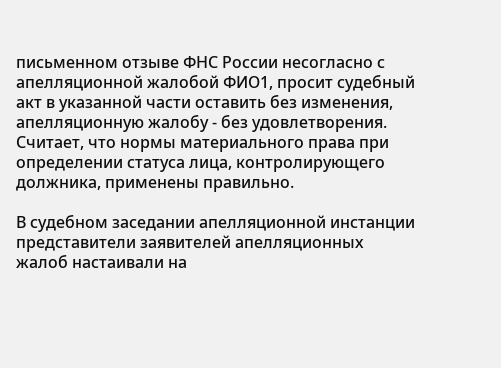письменном отзыве ФНС России несогласно с апелляционной жалобой ФИО1, просит судебный акт в указанной части оставить без изменения, апелляционную жалобу - без удовлетворения. Считает, что нормы материального права при определении статуса лица, контролирующего должника, применены правильно.

В судебном заседании апелляционной инстанции представители заявителей апелляционных жалоб настаивали на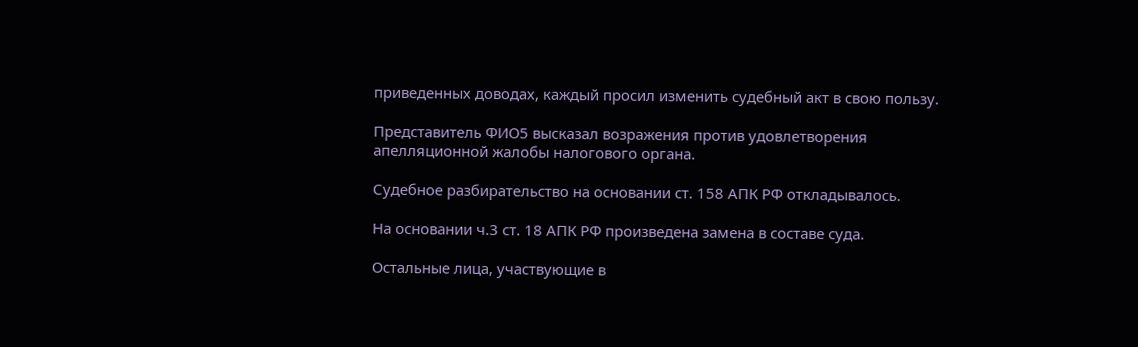приведенных доводах, каждый просил изменить судебный акт в свою пользу.

Представитель ФИО5 высказал возражения против удовлетворения апелляционной жалобы налогового органа.

Судебное разбирательство на основании ст. 158 АПК РФ откладывалось.

На основании ч.3 ст. 18 АПК РФ произведена замена в составе суда.

Остальные лица, участвующие в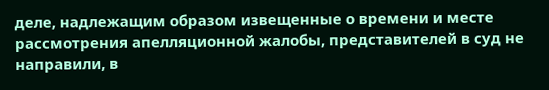деле, надлежащим образом извещенные о времени и месте рассмотрения апелляционной жалобы, представителей в суд не направили, в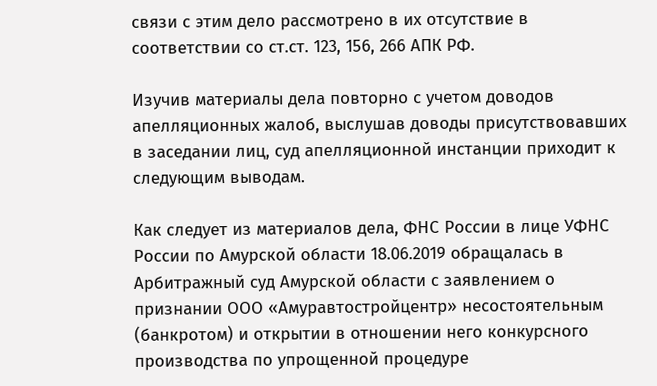связи с этим дело рассмотрено в их отсутствие в соответствии со ст.ст. 123, 156, 266 АПК РФ.

Изучив материалы дела повторно с учетом доводов апелляционных жалоб, выслушав доводы присутствовавших в заседании лиц, суд апелляционной инстанции приходит к следующим выводам.

Как следует из материалов дела, ФНС России в лице УФНС России по Амурской области 18.06.2019 обращалась в Арбитражный суд Амурской области с заявлением о признании ООО «Амуравтостройцентр» несостоятельным (банкротом) и открытии в отношении него конкурсного производства по упрощенной процедуре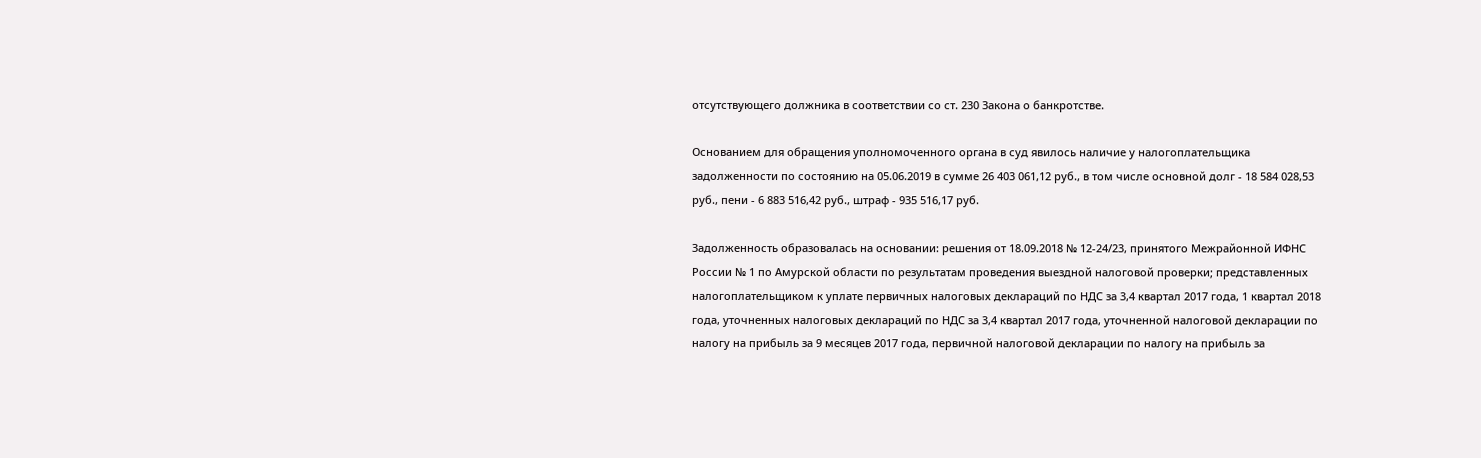отсутствующего должника в соответствии со ст. 230 Закона о банкротстве.

Основанием для обращения уполномоченного органа в суд явилось наличие у налогоплательщика задолженности по состоянию на 05.06.2019 в сумме 26 403 061,12 руб., в том числе основной долг - 18 584 028,53 руб., пени - 6 883 516,42 руб., штраф - 935 516,17 руб.

Задолженность образовалась на основании: решения от 18.09.2018 № 12-24/23, принятого Межрайонной ИФНС России № 1 по Амурской области по результатам проведения выездной налоговой проверки; представленных налогоплательщиком к уплате первичных налоговых деклараций по НДС за 3,4 квартал 2017 года, 1 квартал 2018 года, уточненных налоговых деклараций по НДС за 3,4 квартал 2017 года, уточненной налоговой декларации по налогу на прибыль за 9 месяцев 2017 года, первичной налоговой декларации по налогу на прибыль за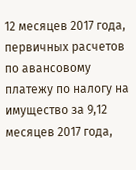12 месяцев 2017 года, первичных расчетов по авансовому платежу по налогу на имущество за 9,12 месяцев 2017 года,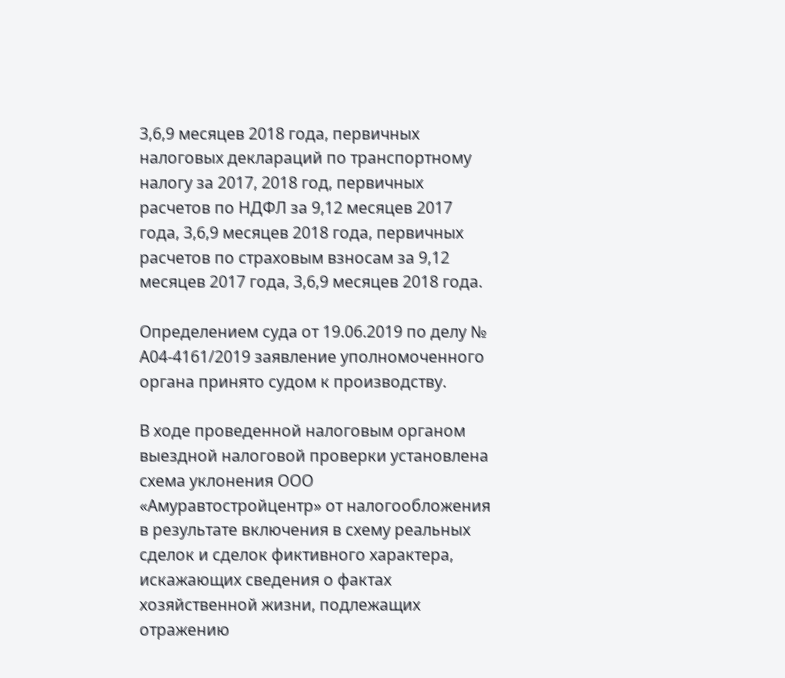3,6,9 месяцев 2018 года, первичных налоговых деклараций по транспортному налогу за 2017, 2018 год, первичных расчетов по НДФЛ за 9,12 месяцев 2017 года, 3,6,9 месяцев 2018 года, первичных расчетов по страховым взносам за 9,12 месяцев 2017 года, 3,6,9 месяцев 2018 года.

Определением суда от 19.06.2019 по делу № А04-4161/2019 заявление уполномоченного органа принято судом к производству.

В ходе проведенной налоговым органом выездной налоговой проверки установлена схема уклонения ООО «Амуравтостройцентр» от налогообложения в результате включения в схему реальных сделок и сделок фиктивного характера, искажающих сведения о фактах хозяйственной жизни, подлежащих отражению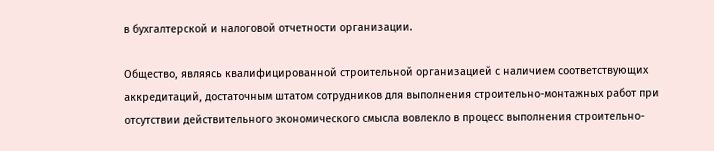в бухгалтерской и налоговой отчетности организации.

Общество, являясь квалифицированной строительной организацией с наличием соответствующих аккредитаций, достаточным штатом сотрудников для выполнения строительно-монтажных работ при отсутствии действительного экономического смысла вовлекло в процесс выполнения строительно-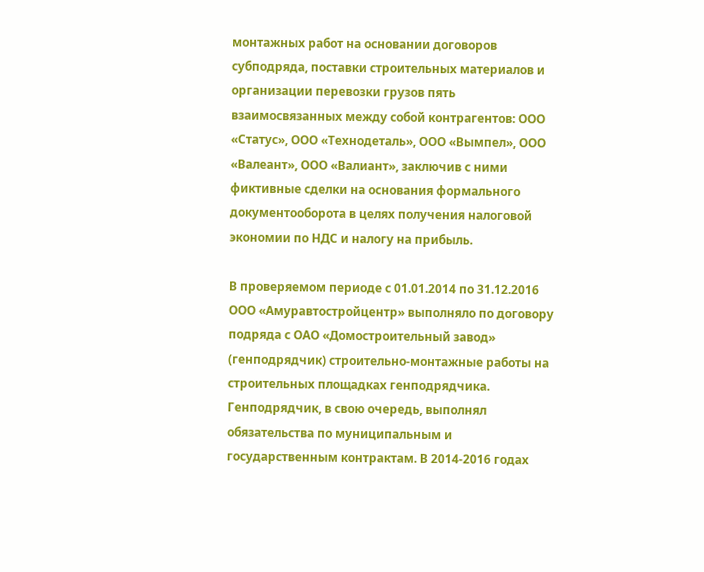монтажных работ на основании договоров субподряда, поставки строительных материалов и организации перевозки грузов пять взаимосвязанных между собой контрагентов: ООО «Статус», ООО «Технодеталь», ООО «Вымпел», ООО «Валеант», ООО «Валиант», заключив с ними фиктивные сделки на основания формального документооборота в целях получения налоговой экономии по НДС и налогу на прибыль.

В проверяемом периоде с 01.01.2014 по 31.12.2016 ООО «Амуравтостройцентр» выполняло по договору подряда с ОАО «Домостроительный завод» (генподрядчик) строительно-монтажные работы на строительных площадках генподрядчика. Генподрядчик, в свою очередь, выполнял обязательства по муниципальным и государственным контрактам. В 2014-2016 годах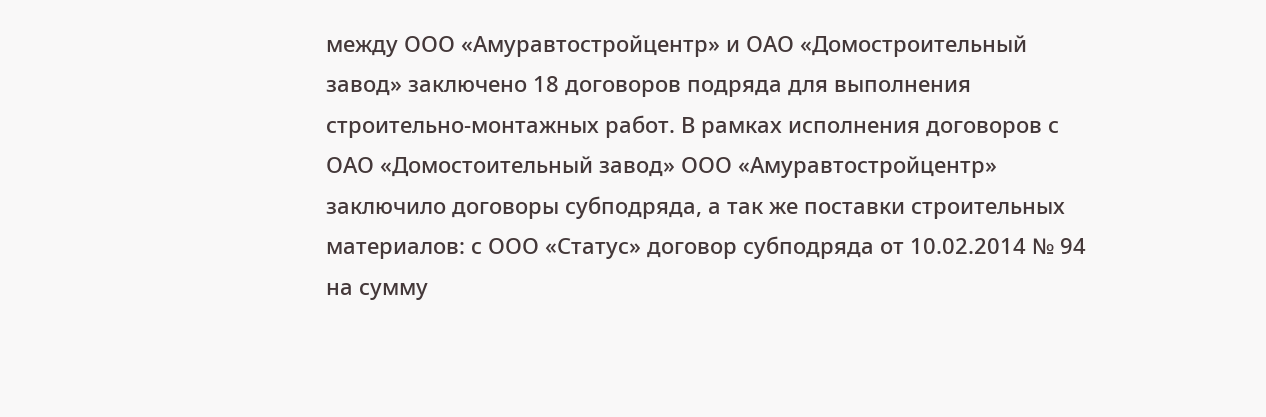между ООО «Амуравтостройцентр» и ОАО «Домостроительный завод» заключено 18 договоров подряда для выполнения строительно-монтажных работ. В рамках исполнения договоров с ОАО «Домостоительный завод» ООО «Амуравтостройцентр» заключило договоры субподряда, а так же поставки строительных материалов: с ООО «Статус» договор субподряда от 10.02.2014 № 94 на сумму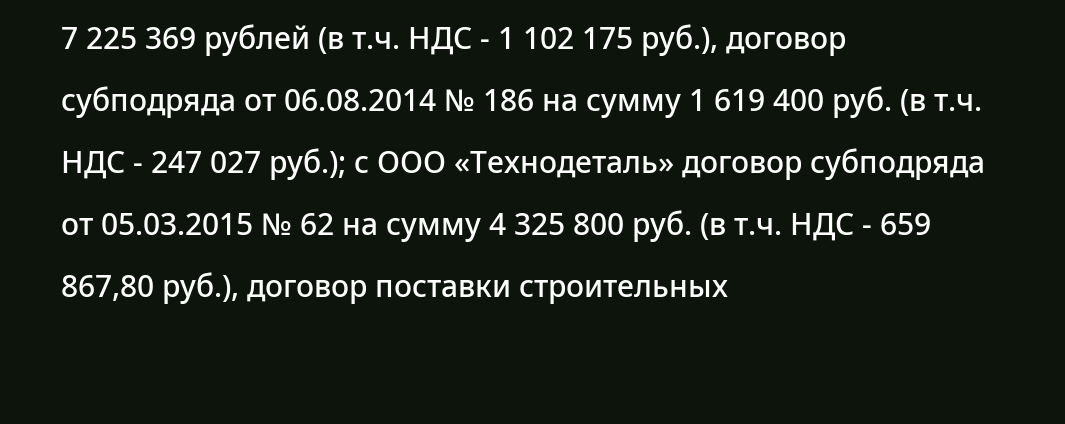7 225 369 рублей (в т.ч. НДС - 1 102 175 руб.), договор субподряда от 06.08.2014 № 186 на сумму 1 619 400 руб. (в т.ч. НДС - 247 027 руб.); с ООО «Технодеталь» договор субподряда от 05.03.2015 № 62 на сумму 4 325 800 руб. (в т.ч. НДС - 659 867,80 руб.), договор поставки строительных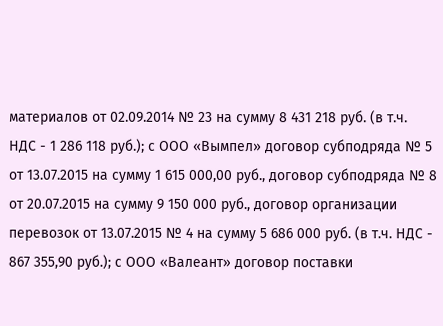материалов от 02.09.2014 № 23 на сумму 8 431 218 руб. (в т.ч. НДС - 1 286 118 руб.); с ООО «Вымпел» договор субподряда № 5 от 13.07.2015 на сумму 1 615 000,00 руб., договор субподряда № 8 от 20.07.2015 на сумму 9 150 000 руб., договор организации перевозок от 13.07.2015 № 4 на сумму 5 686 000 руб. (в т.ч. НДС - 867 355,90 руб.); с ООО «Валеант» договор поставки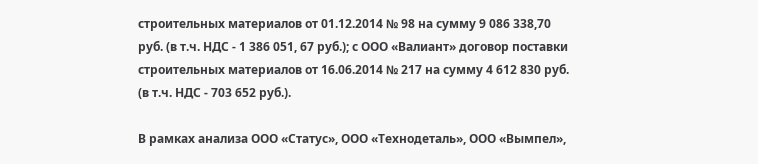строительных материалов от 01.12.2014 № 98 на сумму 9 086 338,70 руб. (в т.ч. НДС - 1 386 051, 67 руб.); с ООО «Валиант» договор поставки строительных материалов от 16.06.2014 № 217 на сумму 4 612 830 руб. (в т.ч. НДС - 703 652 руб.).

В рамках анализа ООО «Статус», ООО «Технодеталь», ООО «Вымпел»,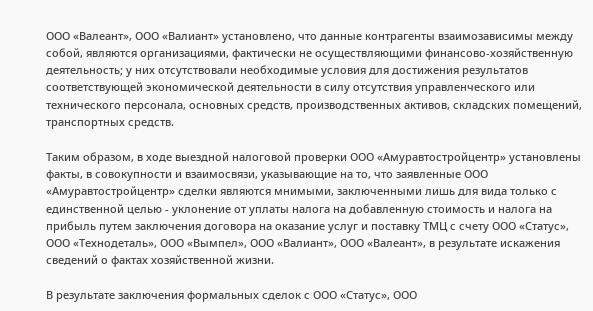ООО «Валеант», ООО «Валиант» установлено, что данные контрагенты взаимозависимы между собой, являются организациями, фактически не осуществляющими финансово-хозяйственную деятельность; у них отсутствовали необходимые условия для достижения результатов соответствующей экономической деятельности в силу отсутствия управленческого или технического персонала, основных средств, производственных активов, складских помещений, транспортных средств.

Таким образом, в ходе выездной налоговой проверки ООО «Амуравтостройцентр» установлены факты, в совокупности и взаимосвязи, указывающие на то, что заявленные ООО «Амуравтостройцентр» сделки являются мнимыми, заключенными лишь для вида только с единственной целью - уклонение от уплаты налога на добавленную стоимость и налога на прибыль путем заключения договора на оказание услуг и поставку ТМЦ с счету ООО «Статус», ООО «Технодеталь», ООО «Вымпел», ООО «Валиант», ООО «Валеант», в результате искажения сведений о фактах хозяйственной жизни.

В результате заключения формальных сделок с ООО «Статус», ООО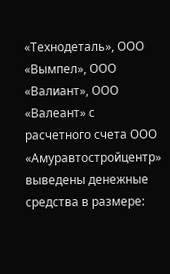«Технодеталь», ООО «Вымпел», ООО «Валиант», ООО «Валеант» с расчетного счета ООО «Амуравтостройцентр» выведены денежные средства в размере: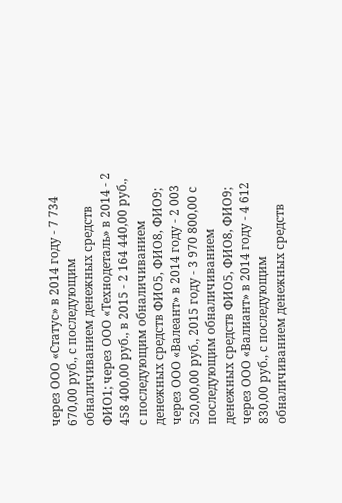через ООО «Статус» в 2014 году - 7 734 670,00 руб., с последующим обналичиванием денежных средств ФИО1; через ООО «Технодеталь» в 2014 - 2 458 400,00 руб., в 2015 - 2 164 440,00 руб., с последующим обналичиванием денежных средств ФИО5, ФИО8, ФИО9; через ООО «Валеант» в 2014 году - 2 003 520,00,00 руб., 2015 году - 3 970 800,00 с последующим обналичиванием денежных средств ФИО5, ФИО8, ФИО9; через ООО «Валиант» в 2014 году - 4 612 830,00 руб., с последующим обналичиванием денежных средств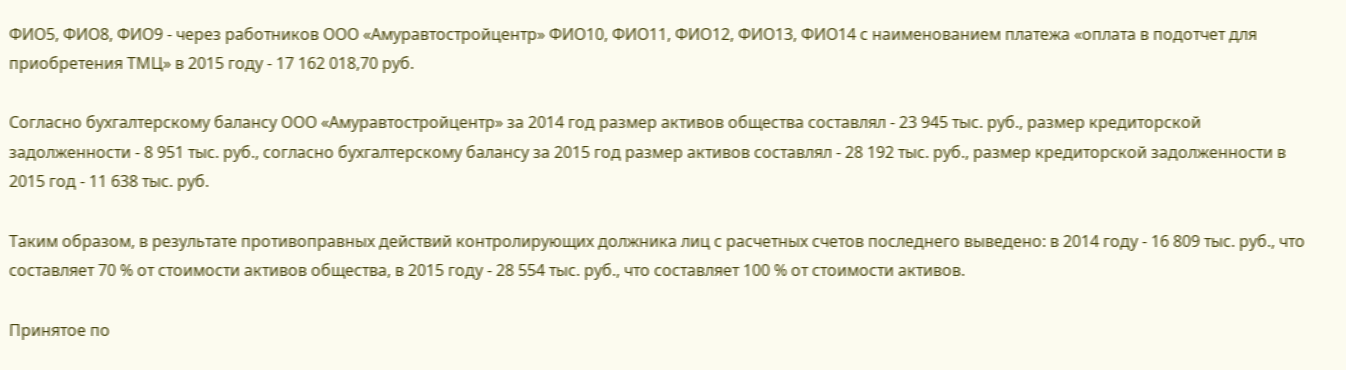ФИО5, ФИО8, ФИО9 - через работников ООО «Амуравтостройцентр» ФИО10, ФИО11, ФИО12, ФИО13, ФИО14 с наименованием платежа «оплата в подотчет для приобретения ТМЦ» в 2015 году - 17 162 018,70 руб.

Согласно бухгалтерскому балансу ООО «Амуравтостройцентр» за 2014 год размер активов общества составлял - 23 945 тыс. руб., размер кредиторской задолженности - 8 951 тыс. руб., согласно бухгалтерскому балансу за 2015 год размер активов составлял - 28 192 тыс. руб., размер кредиторской задолженности в 2015 год - 11 638 тыс. руб.

Таким образом, в результате противоправных действий контролирующих должника лиц с расчетных счетов последнего выведено: в 2014 году - 16 809 тыс. руб., что составляет 70 % от стоимости активов общества, в 2015 году - 28 554 тыс. руб., что составляет 100 % от стоимости активов.

Принятое по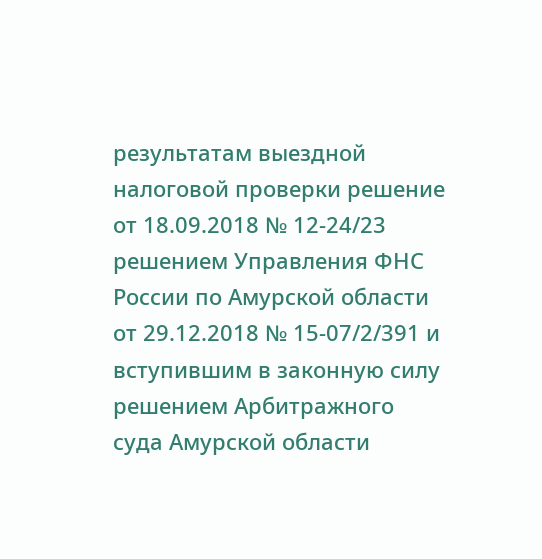результатам выездной налоговой проверки решение от 18.09.2018 № 12-24/23 решением Управления ФНС России по Амурской области от 29.12.2018 № 15-07/2/391 и вступившим в законную силу решением Арбитражного суда Амурской области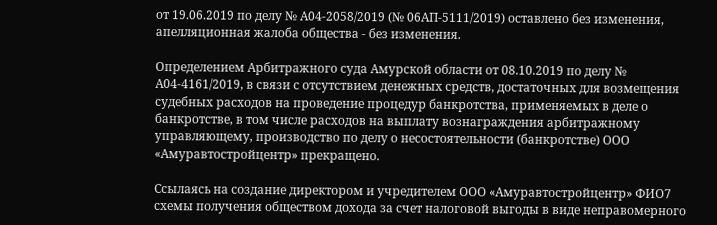от 19.06.2019 по делу № А04-2058/2019 (№ 06АП-5111/2019) оставлено без изменения, апелляционная жалоба общества - без изменения.

Определением Арбитражного суда Амурской области от 08.10.2019 по делу № А04-4161/2019, в связи с отсутствием денежных средств, достаточных для возмещения судебных расходов на проведение процедур банкротства, применяемых в деле о банкротстве, в том числе расходов на выплату вознаграждения арбитражному управляющему, производство по делу о несостоятельности (банкротстве) ООО «Амуравтостройцентр» прекращено.

Ссылаясь на создание директором и учредителем ООО «Амуравтостройцентр» ФИО7 схемы получения обществом дохода за счет налоговой выгоды в виде неправомерного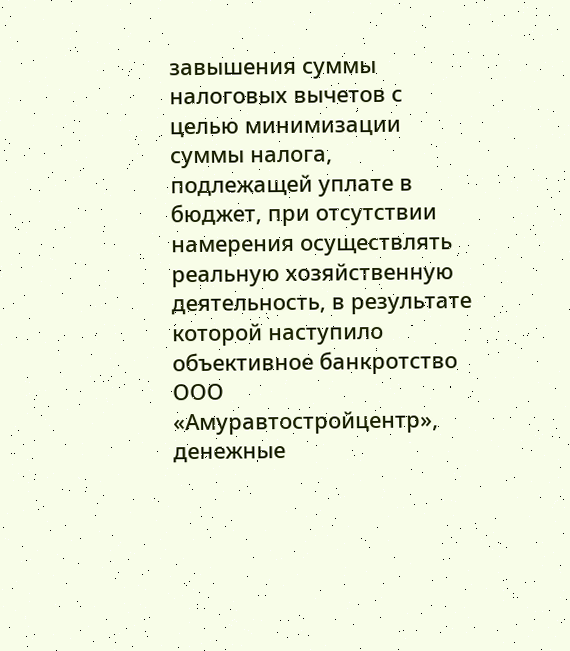завышения суммы налоговых вычетов с целью минимизации суммы налога, подлежащей уплате в бюджет, при отсутствии намерения осуществлять реальную хозяйственную деятельность, в результате которой наступило объективное банкротство ООО «Амуравтостройцентр», денежные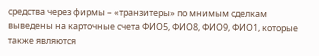средства через фирмы – «транзитеры» по мнимым сделкам выведены на карточные счета ФИО5, ФИО8, ФИО9, ФИО1, которые также являются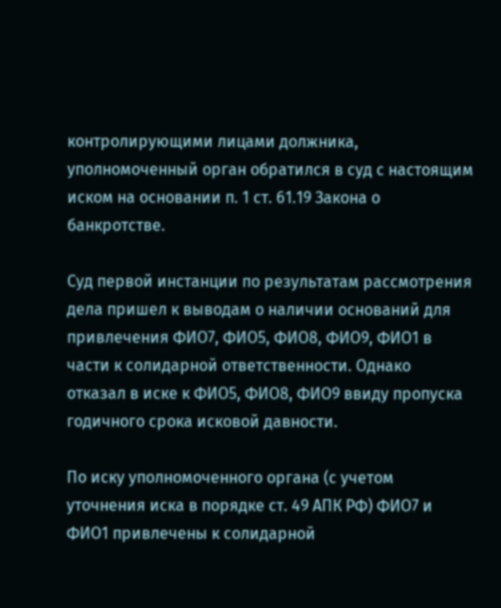контролирующими лицами должника, уполномоченный орган обратился в суд с настоящим иском на основании п. 1 ст. 61.19 Закона о банкротстве.

Суд первой инстанции по результатам рассмотрения дела пришел к выводам о наличии оснований для привлечения ФИО7, ФИО5, ФИО8, ФИО9, ФИО1 в части к солидарной ответственности. Однако отказал в иске к ФИО5, ФИО8, ФИО9 ввиду пропуска годичного срока исковой давности.

По иску уполномоченного органа (с учетом уточнения иска в порядке ст. 49 АПК РФ) ФИО7 и ФИО1 привлечены к солидарной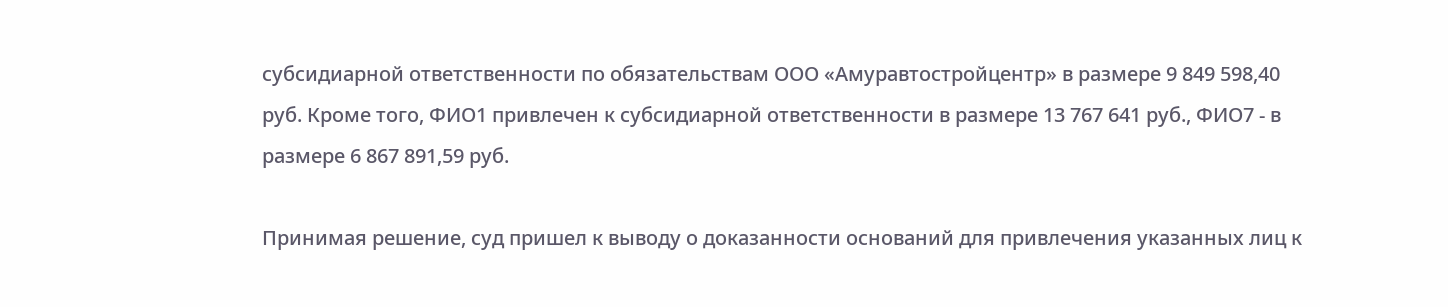субсидиарной ответственности по обязательствам ООО «Амуравтостройцентр» в размере 9 849 598,40 руб. Кроме того, ФИО1 привлечен к субсидиарной ответственности в размере 13 767 641 руб., ФИО7 - в размере 6 867 891,59 руб.

Принимая решение, суд пришел к выводу о доказанности оснований для привлечения указанных лиц к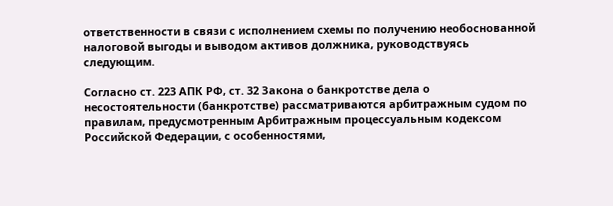ответственности в связи с исполнением схемы по получению необоснованной налоговой выгоды и выводом активов должника, руководствуясь следующим.

Согласно ст. 223 АПК РФ, ст. 32 Закона о банкротстве дела о несостоятельности (банкротстве) рассматриваются арбитражным судом по правилам, предусмотренным Арбитражным процессуальным кодексом Российской Федерации, с особенностями,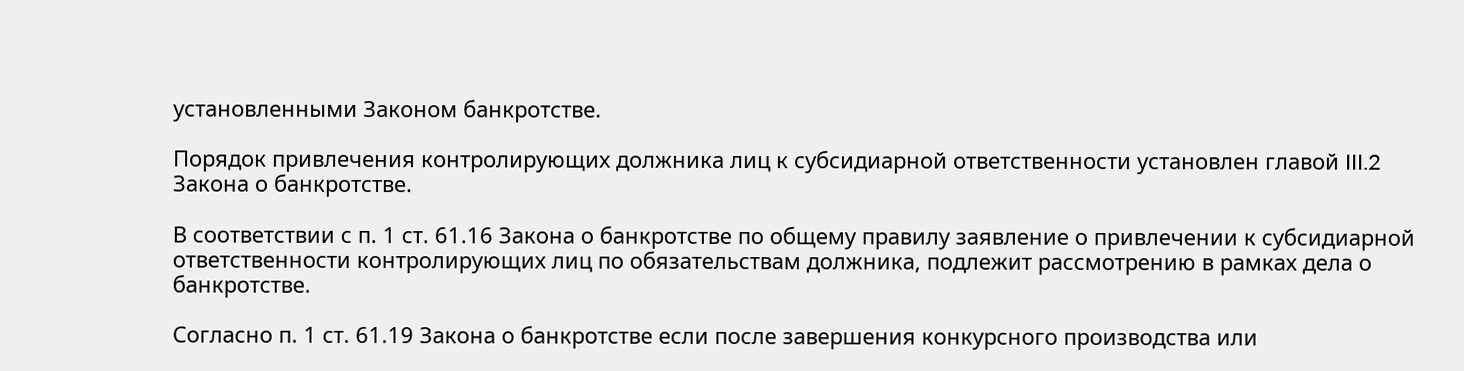установленными Законом банкротстве.

Порядок привлечения контролирующих должника лиц к субсидиарной ответственности установлен главой III.2 Закона о банкротстве.

В соответствии с п. 1 ст. 61.16 Закона о банкротстве по общему правилу заявление о привлечении к субсидиарной ответственности контролирующих лиц по обязательствам должника, подлежит рассмотрению в рамках дела о банкротстве.

Согласно п. 1 ст. 61.19 Закона о банкротстве если после завершения конкурсного производства или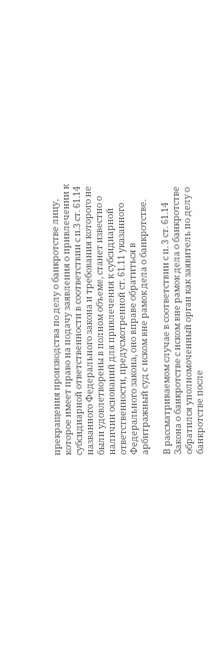прекращения производства по делу о банкротстве лицу, которое имеет право на подачу заявления о привлечении к субсидиарной ответственности в соответствии с п.3 ст. 61.14 названного Федерального закона и требования которого не были удовлетворены в полном объеме, станет известно о наличии оснований для привлечения к субсидиарной ответственности, предусмотренной ст. 61.11 указанного Федерального закона, оно вправе обратиться в арбитражный суд с иском вне рамок дела о банкротстве.

В рассматриваемом случае в соответствии с п. 3 ст. 61.14 Закона о банкротстве с иском вне рамок дела о банкротстве обратился уполномоченный орган как заявитель по делу о банкротстве после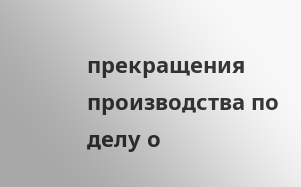прекращения производства по делу о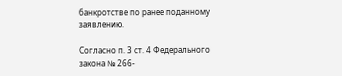банкротстве по ранее поданному заявлению.

Согласно п. 3 ст. 4 Федерального закона № 266-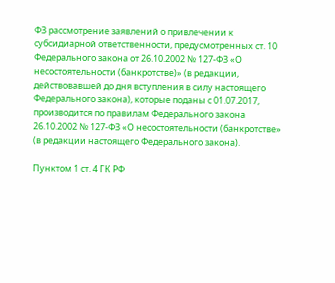ФЗ рассмотрение заявлений о привлечении к субсидиарной ответственности, предусмотренных ст. 10 Федерального закона от 26.10.2002 № 127-ФЗ «О несостоятельности (банкротстве)» (в редакции, действовавшей до дня вступления в силу настоящего Федерального закона), которые поданы с 01.07.2017, производится по правилам Федерального закона 26.10.2002 № 127-ФЗ «О несостоятельности (банкротстве» (в редакции настоящего Федерального закона).

Пунктом 1 ст. 4 ГК РФ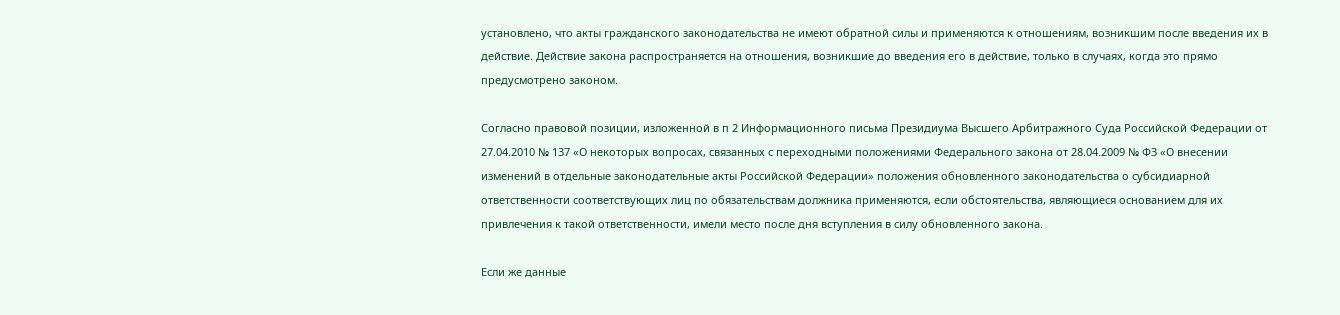установлено, что акты гражданского законодательства не имеют обратной силы и применяются к отношениям, возникшим после введения их в действие. Действие закона распространяется на отношения, возникшие до введения его в действие, только в случаях, когда это прямо предусмотрено законом.

Согласно правовой позиции, изложенной в п 2 Информационного письма Президиума Высшего Арбитражного Суда Российской Федерации от 27.04.2010 № 137 «О некоторых вопросах, связанных с переходными положениями Федерального закона от 28.04.2009 № ФЗ «О внесении изменений в отдельные законодательные акты Российской Федерации» положения обновленного законодательства о субсидиарной ответственности соответствующих лиц по обязательствам должника применяются, если обстоятельства, являющиеся основанием для их привлечения к такой ответственности, имели место после дня вступления в силу обновленного закона.

Если же данные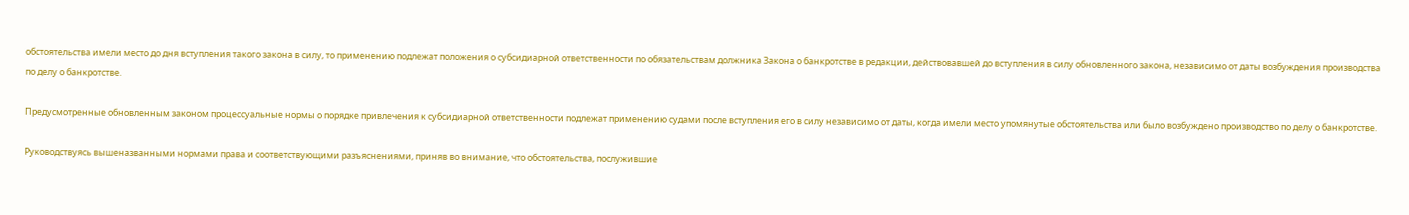обстоятельства имели место до дня вступления такого закона в силу, то применению подлежат положения о субсидиарной ответственности по обязательствам должника Закона о банкротстве в редакции, действовавшей до вступления в силу обновленного закона, независимо от даты возбуждения производства по делу о банкротстве.

Предусмотренные обновленным законом процессуальные нормы о порядке привлечения к субсидиарной ответственности подлежат применению судами после вступления его в силу независимо от даты, когда имели место упомянутые обстоятельства или было возбуждено производство по делу о банкротстве.

Руководствуясь вышеназванными нормами права и соответствующими разъяснениями, приняв во внимание, что обстоятельства, послужившие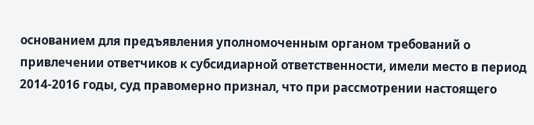основанием для предъявления уполномоченным органом требований о привлечении ответчиков к субсидиарной ответственности, имели место в период 2014-2016 годы, суд правомерно признал, что при рассмотрении настоящего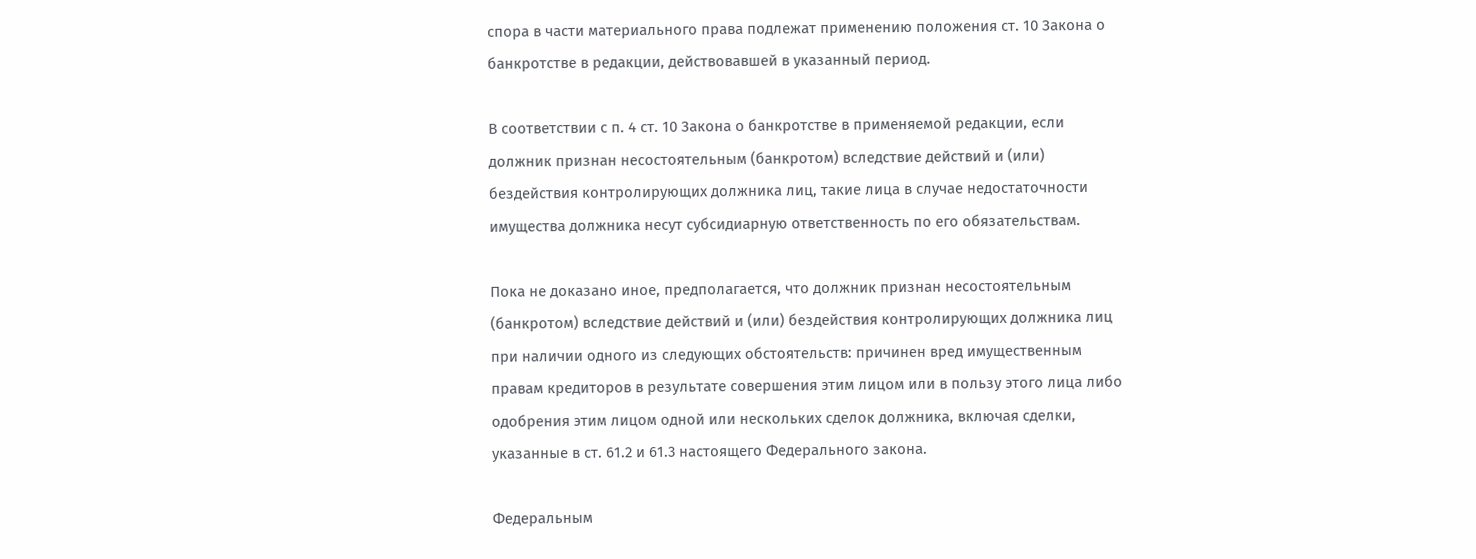спора в части материального права подлежат применению положения ст. 10 Закона о банкротстве в редакции, действовавшей в указанный период.

В соответствии с п. 4 ст. 10 Закона о банкротстве в применяемой редакции, если должник признан несостоятельным (банкротом) вследствие действий и (или) бездействия контролирующих должника лиц, такие лица в случае недостаточности имущества должника несут субсидиарную ответственность по его обязательствам.

Пока не доказано иное, предполагается, что должник признан несостоятельным (банкротом) вследствие действий и (или) бездействия контролирующих должника лиц при наличии одного из следующих обстоятельств: причинен вред имущественным правам кредиторов в результате совершения этим лицом или в пользу этого лица либо одобрения этим лицом одной или нескольких сделок должника, включая сделки, указанные в ст. 61.2 и 61.3 настоящего Федерального закона.

Федеральным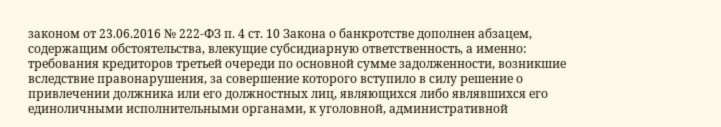законом от 23.06.2016 № 222-ФЗ п. 4 ст. 10 Закона о банкротстве дополнен абзацем, содержащим обстоятельства, влекущие субсидиарную ответственность, а именно: требования кредиторов третьей очереди по основной сумме задолженности, возникшие вследствие правонарушения, за совершение которого вступило в силу решение о привлечении должника или его должностных лиц, являющихся либо являвшихся его единоличными исполнительными органами, к уголовной, административной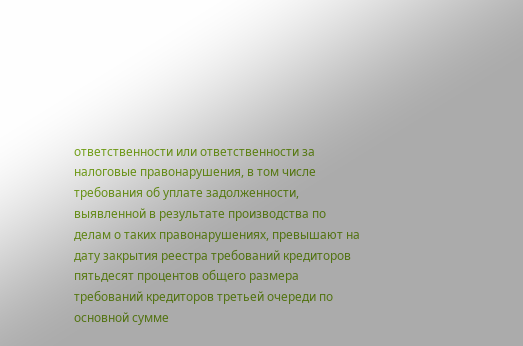ответственности или ответственности за налоговые правонарушения, в том числе требования об уплате задолженности, выявленной в результате производства по делам о таких правонарушениях, превышают на дату закрытия реестра требований кредиторов пятьдесят процентов общего размера требований кредиторов третьей очереди по основной сумме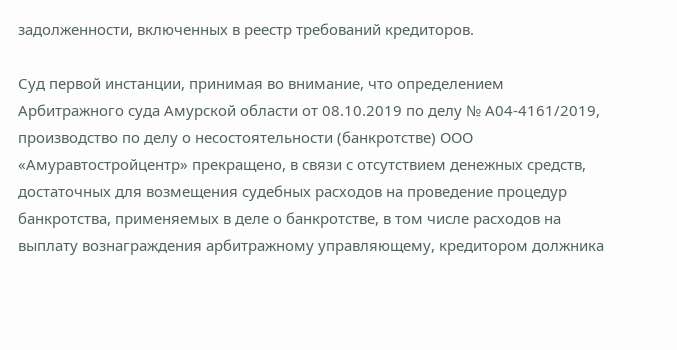задолженности, включенных в реестр требований кредиторов.

Суд первой инстанции, принимая во внимание, что определением Арбитражного суда Амурской области от 08.10.2019 по делу № А04-4161/2019, производство по делу о несостоятельности (банкротстве) ООО «Амуравтостройцентр» прекращено, в связи с отсутствием денежных средств, достаточных для возмещения судебных расходов на проведение процедур банкротства, применяемых в деле о банкротстве, в том числе расходов на выплату вознаграждения арбитражному управляющему, кредитором должника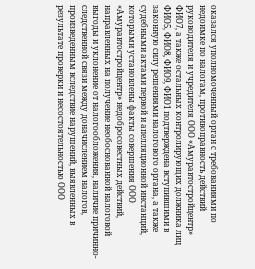оказался уполномоченный орган с требованиями по недоимке по налогам, противоправность действий руководителя и учредителя ООО «Амуравтостройцентр» ФИО7, а также остальных контролирующих должника лиц ФИО5, ФИО8, ФИО9, ФИО1 подтверждена вступившими в законную силу решениями налогового органа, а также судебными актами первой и апелляционной инстанций, которыми установлены факты совершения ООО «Амуравтостройцентр» недобросовестных действий, направленных на получение необоснованной налоговой выгоды и уклонение от налогообложения, наличие причинно-следственной связи между доначислением налогов, произведенным вследствие нарушений, выявленных в результате проверки и несостоятельностью ООО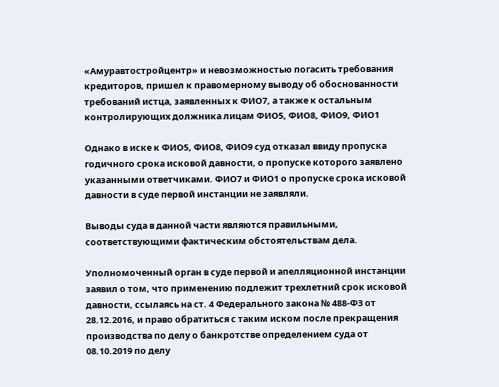«Амуравтостройцентр» и невозможностью погасить требования кредиторов, пришел к правомерному выводу об обоснованности требований истца, заявленных к ФИО7, а также к остальным контролирующих должника лицам ФИО5, ФИО8, ФИО9, ФИО1

Однако в иске к ФИО5, ФИО8, ФИО9 суд отказал ввиду пропуска годичного срока исковой давности, о пропуске которого заявлено указанными ответчиками. ФИО7 и ФИО1 о пропуске срока исковой давности в суде первой инстанции не заявляли.

Выводы суда в данной части являются правильными, соответствующими фактическим обстоятельствам дела.

Уполномоченный орган в суде первой и апелляционной инстанции заявил о том, что применению подлежит трехлетний срок исковой давности, ссылаясь на ст. 4 Федерального закона № 488-ФЗ от 28.12.2016, и право обратиться с таким иском после прекращения производства по делу о банкротстве определением суда от 08.10.2019 по делу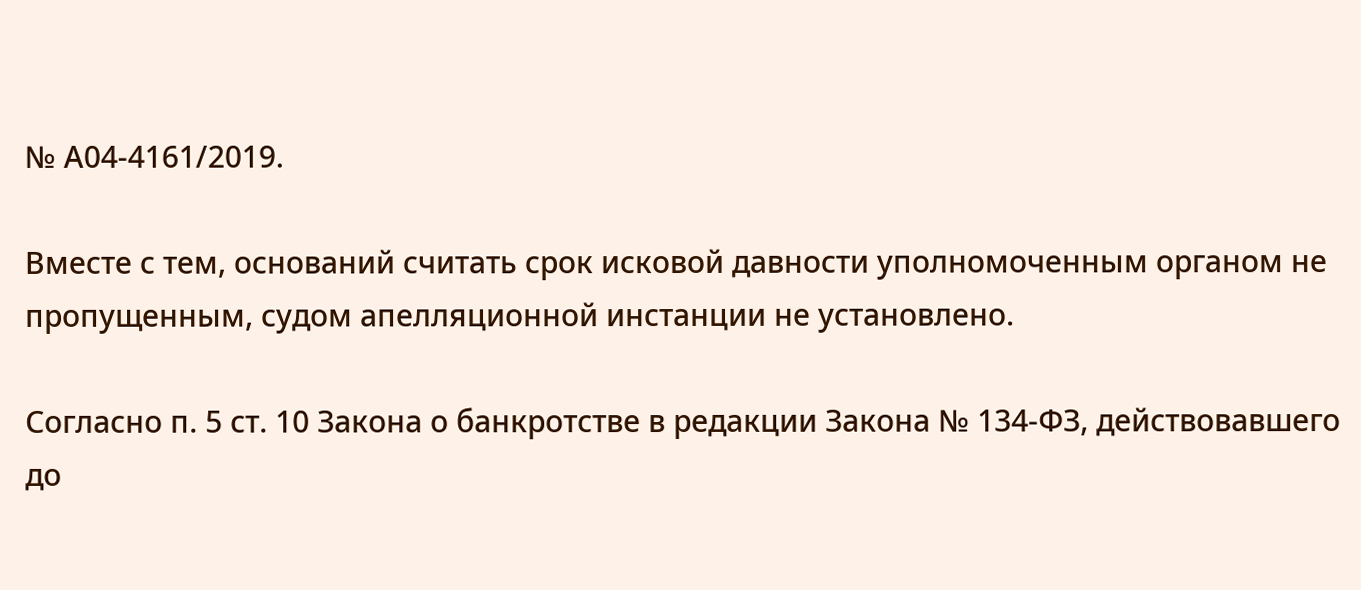№ А04-4161/2019.

Вместе с тем, оснований считать срок исковой давности уполномоченным органом не пропущенным, судом апелляционной инстанции не установлено.

Согласно п. 5 ст. 10 Закона о банкротстве в редакции Закона № 134-ФЗ, действовавшего до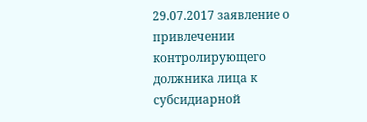29.07.2017 заявление о привлечении контролирующего должника лица к субсидиарной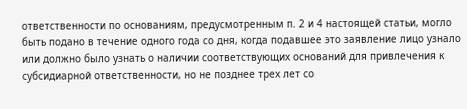ответственности по основаниям, предусмотренным п. 2 и 4 настоящей статьи, могло быть подано в течение одного года со дня, когда подавшее это заявление лицо узнало или должно было узнать о наличии соответствующих оснований для привлечения к субсидиарной ответственности, но не позднее трех лет со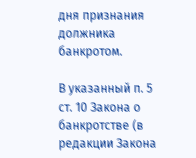дня признания должника банкротом.

В указанный п. 5 ст. 10 Закона о банкротстве (в редакции Закона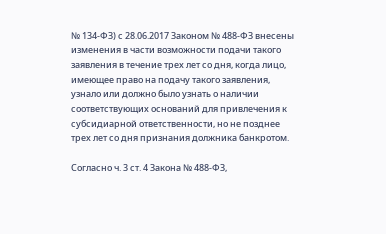№ 134-ФЗ) с 28.06.2017 Законом № 488-ФЗ внесены изменения в части возможности подачи такого заявления в течение трех лет со дня, когда лицо, имеющее право на подачу такого заявления, узнало или должно было узнать о наличии соответствующих оснований для привлечения к субсидиарной ответственности, но не позднее трех лет со дня признания должника банкротом.

Согласно ч. 3 ст. 4 Закона № 488-ФЗ,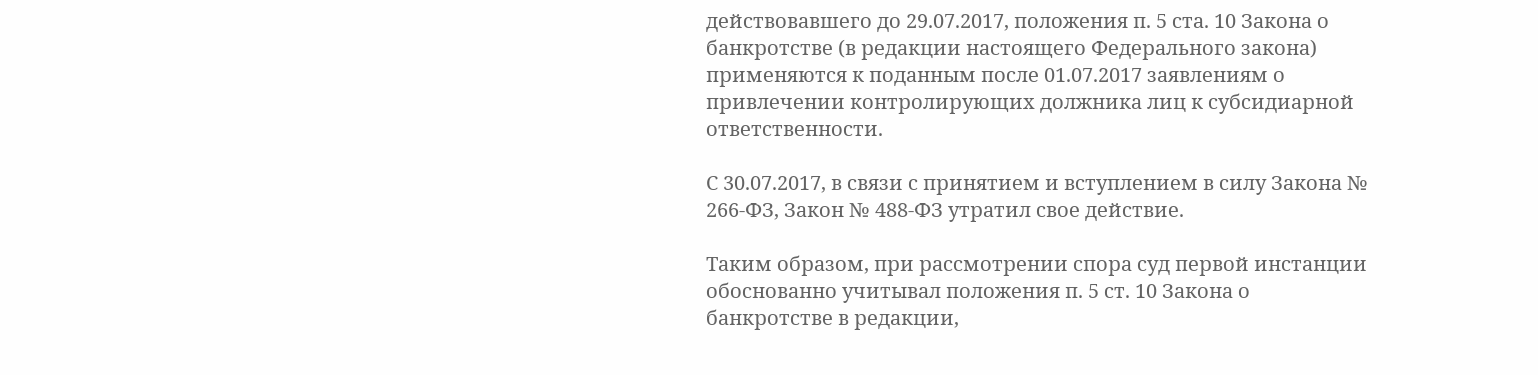действовавшего до 29.07.2017, положения п. 5 ста. 10 Закона о банкротстве (в редакции настоящего Федерального закона) применяются к поданным после 01.07.2017 заявлениям о привлечении контролирующих должника лиц к субсидиарной ответственности.

С 30.07.2017, в связи с принятием и вступлением в силу Закона № 266-ФЗ, Закон № 488-ФЗ утратил свое действие.

Таким образом, при рассмотрении спора суд первой инстанции обоснованно учитывал положения п. 5 ст. 10 Закона о банкротстве в редакции,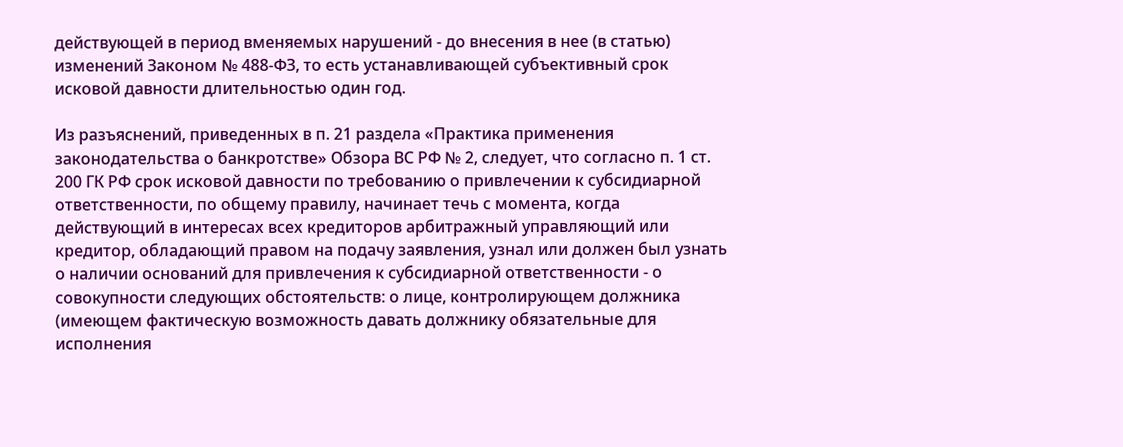действующей в период вменяемых нарушений - до внесения в нее (в статью) изменений Законом № 488-ФЗ, то есть устанавливающей субъективный срок исковой давности длительностью один год.

Из разъяснений, приведенных в п. 21 раздела «Практика применения законодательства о банкротстве» Обзора ВС РФ № 2, следует, что согласно п. 1 ст. 200 ГК РФ срок исковой давности по требованию о привлечении к субсидиарной ответственности, по общему правилу, начинает течь с момента, когда действующий в интересах всех кредиторов арбитражный управляющий или кредитор, обладающий правом на подачу заявления, узнал или должен был узнать о наличии оснований для привлечения к субсидиарной ответственности - о совокупности следующих обстоятельств: о лице, контролирующем должника (имеющем фактическую возможность давать должнику обязательные для исполнения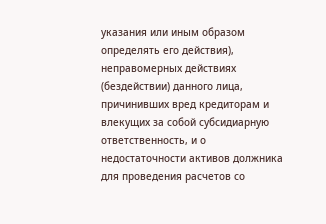указания или иным образом определять его действия), неправомерных действиях (бездействии) данного лица, причинивших вред кредиторам и влекущих за собой субсидиарную ответственность, и о недостаточности активов должника для проведения расчетов со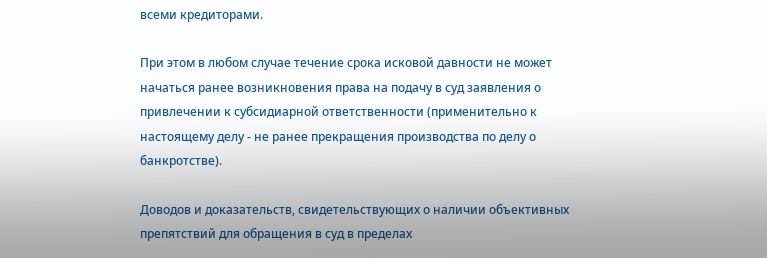всеми кредиторами.

При этом в любом случае течение срока исковой давности не может начаться ранее возникновения права на подачу в суд заявления о привлечении к субсидиарной ответственности (применительно к настоящему делу - не ранее прекращения производства по делу о банкротстве).

Доводов и доказательств, свидетельствующих о наличии объективных препятствий для обращения в суд в пределах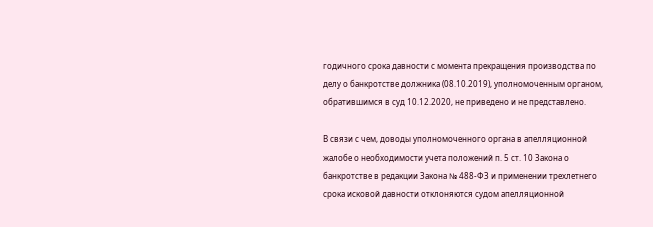годичного срока давности с момента прекращения производства по делу о банкротстве должника (08.10.2019), уполномоченным органом, обратившимся в суд 10.12.2020, не приведено и не представлено.

В связи с чем, доводы уполномоченного органа в апелляционной жалобе о необходимости учета положений п. 5 ст. 10 Закона о банкротстве в редакции Закона № 488-ФЗ и применении трехлетнего срока исковой давности отклоняются судом апелляционной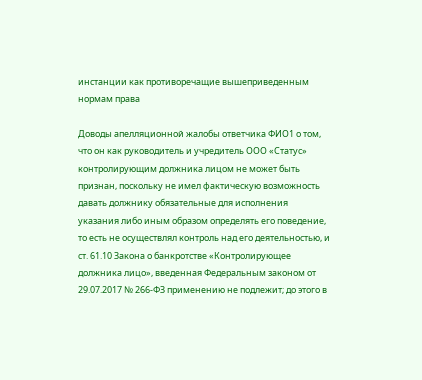инстанции как противоречащие вышеприведенным нормам права

Доводы апелляционной жалобы ответчика ФИО1 о том, что он как руководитель и учредитель ООО «Статус» контролирующим должника лицом не может быть признан, поскольку не имел фактическую возможность давать должнику обязательные для исполнения указания либо иным образом определять его поведение, то есть не осуществлял контроль над его деятельностью, и ст. 61.10 Закона о банкротстве «Контролирующее должника лицо», введенная Федеральным законом от 29.07.2017 № 266-ФЗ применению не подлежит; до этого в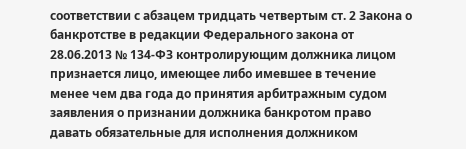соответствии с абзацем тридцать четвертым ст. 2 Закона о банкротстве в редакции Федерального закона от 28.06.2013 № 134-ФЗ контролирующим должника лицом признается лицо, имеющее либо имевшее в течение менее чем два года до принятия арбитражным судом заявления о признании должника банкротом право давать обязательные для исполнения должником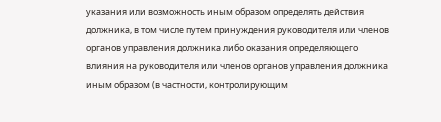указания или возможность иным образом определять действия должника, в том числе путем принуждения руководителя или членов органов управления должника либо оказания определяющего влияния на руководителя или членов органов управления должника иным образом (в частности, контролирующим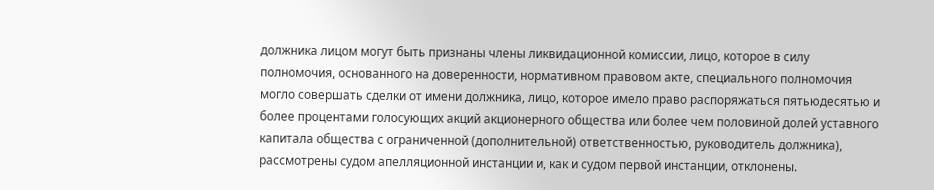должника лицом могут быть признаны члены ликвидационной комиссии, лицо, которое в силу полномочия, основанного на доверенности, нормативном правовом акте, специального полномочия могло совершать сделки от имени должника, лицо, которое имело право распоряжаться пятьюдесятью и более процентами голосующих акций акционерного общества или более чем половиной долей уставного капитала общества с ограниченной (дополнительной) ответственностью, руководитель должника), рассмотрены судом апелляционной инстанции и, как и судом первой инстанции, отклонены.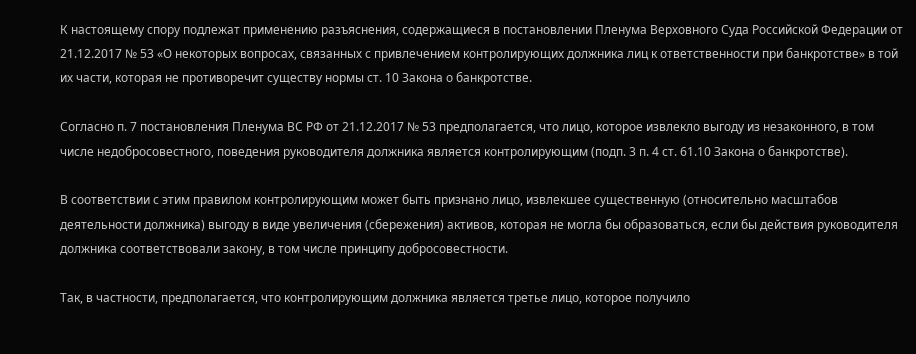К настоящему спору подлежат применению разъяснения, содержащиеся в постановлении Пленума Верховного Суда Российской Федерации от 21.12.2017 № 53 «О некоторых вопросах, связанных с привлечением контролирующих должника лиц к ответственности при банкротстве» в той их части, которая не противоречит существу нормы ст. 10 Закона о банкротстве.

Согласно п. 7 постановления Пленума ВС РФ от 21.12.2017 № 53 предполагается, что лицо, которое извлекло выгоду из незаконного, в том числе недобросовестного, поведения руководителя должника является контролирующим (подп. 3 п. 4 ст. 61.10 Закона о банкротстве).

В соответствии с этим правилом контролирующим может быть признано лицо, извлекшее существенную (относительно масштабов деятельности должника) выгоду в виде увеличения (сбережения) активов, которая не могла бы образоваться, если бы действия руководителя должника соответствовали закону, в том числе принципу добросовестности.

Так, в частности, предполагается, что контролирующим должника является третье лицо, которое получило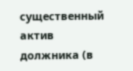существенный актив должника (в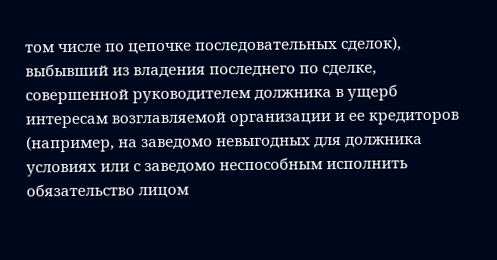том числе по цепочке последовательных сделок), выбывший из владения последнего по сделке, совершенной руководителем должника в ущерб интересам возглавляемой организации и ее кредиторов (например, на заведомо невыгодных для должника условиях или с заведомо неспособным исполнить обязательство лицом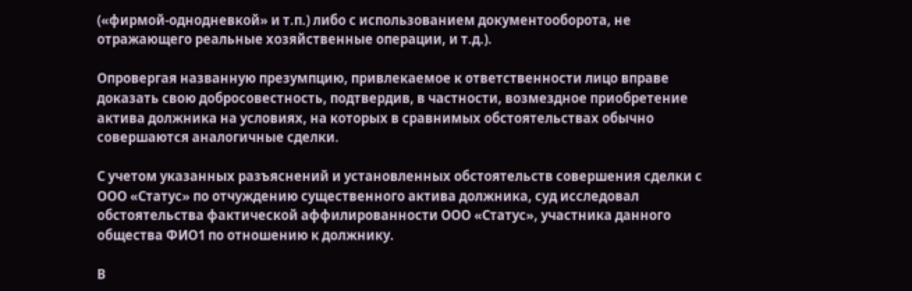(«фирмой-однодневкой» и т.п.) либо с использованием документооборота, не отражающего реальные хозяйственные операции, и т.д.).

Опровергая названную презумпцию, привлекаемое к ответственности лицо вправе доказать свою добросовестность, подтвердив, в частности, возмездное приобретение актива должника на условиях, на которых в сравнимых обстоятельствах обычно совершаются аналогичные сделки.

С учетом указанных разъяснений и установленных обстоятельств совершения сделки с ООО «Статус» по отчуждению существенного актива должника, суд исследовал обстоятельства фактической аффилированности ООО «Статус», участника данного общества ФИО1 по отношению к должнику.

В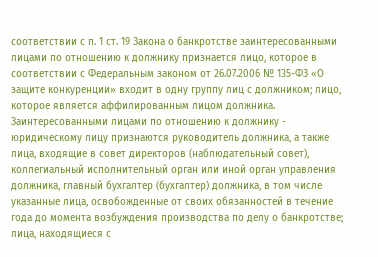соответствии с п. 1 ст. 19 Закона о банкротстве заинтересованными лицами по отношению к должнику признается лицо, которое в соответствии с Федеральным законом от 26.07.2006 № 135-ФЗ «О защите конкуренции» входит в одну группу лиц с должником; лицо, которое является аффилированным лицом должника. Заинтересованными лицами по отношению к должнику - юридическому лицу признаются руководитель должника, а также лица, входящие в совет директоров (наблюдательный совет), коллегиальный исполнительный орган или иной орган управления должника, главный бухгалтер (бухгалтер) должника, в том числе указанные лица, освобожденные от своих обязанностей в течение года до момента возбуждения производства по делу о банкротстве; лица, находящиеся с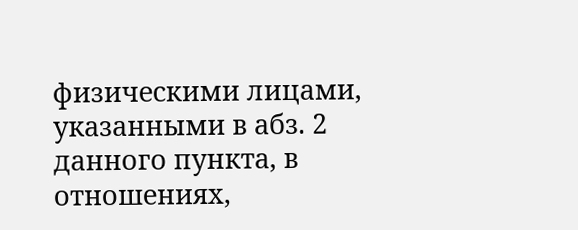физическими лицами, указанными в абз. 2 данного пункта, в отношениях,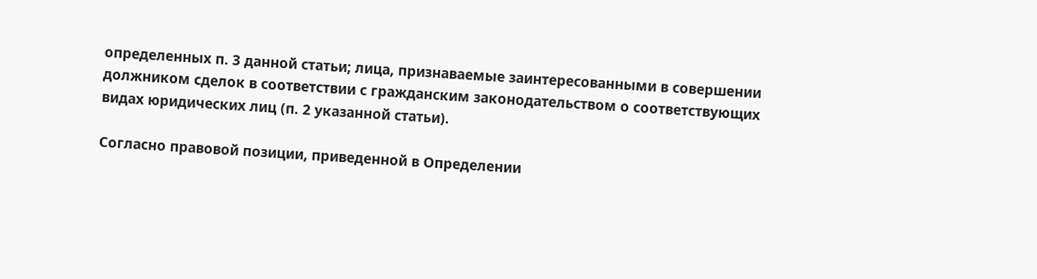определенных п. 3 данной статьи; лица, признаваемые заинтересованными в совершении должником сделок в соответствии с гражданским законодательством о соответствующих видах юридических лиц (п. 2 указанной статьи).

Согласно правовой позиции, приведенной в Определении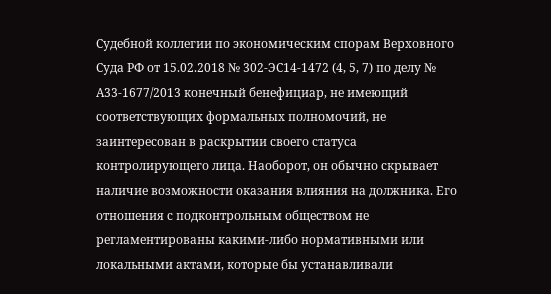Судебной коллегии по экономическим спорам Верховного Суда РФ от 15.02.2018 № 302-ЭС14-1472 (4, 5, 7) по делу № А33-1677/2013 конечный бенефициар, не имеющий соответствующих формальных полномочий, не заинтересован в раскрытии своего статуса контролирующего лица. Наоборот, он обычно скрывает наличие возможности оказания влияния на должника. Его отношения с подконтрольным обществом не регламентированы какими-либо нормативными или локальными актами, которые бы устанавливали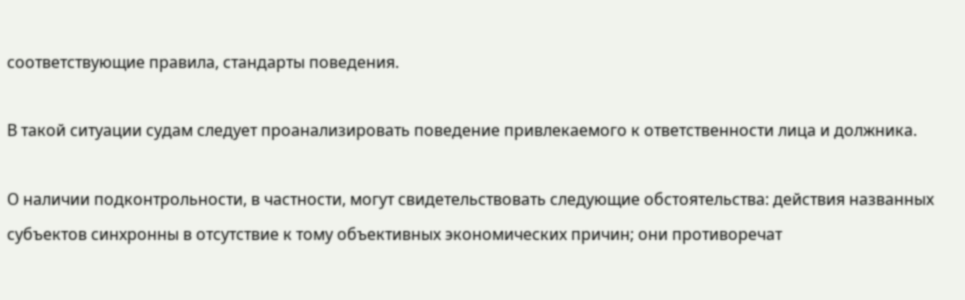соответствующие правила, стандарты поведения.

В такой ситуации судам следует проанализировать поведение привлекаемого к ответственности лица и должника.

О наличии подконтрольности, в частности, могут свидетельствовать следующие обстоятельства: действия названных субъектов синхронны в отсутствие к тому объективных экономических причин; они противоречат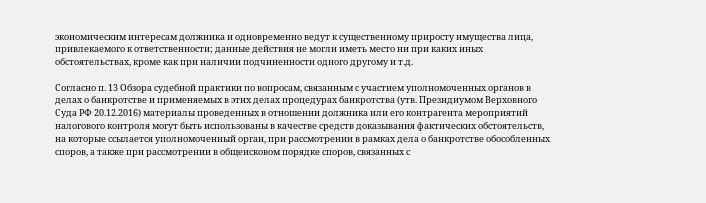экономическим интересам должника и одновременно ведут к существенному приросту имущества лица, привлекаемого к ответственности; данные действия не могли иметь место ни при каких иных обстоятельствах, кроме как при наличии подчиненности одного другому и т.д.

Согласно п. 13 Обзора судебной практики по вопросам, связанным с участием уполномоченных органов в делах о банкротстве и применяемых в этих делах процедурах банкротства (утв. Президиумом Верховного Суда РФ 20.12.2016) материалы проведенных в отношении должника или его контрагента мероприятий налогового контроля могут быть использованы в качестве средств доказывания фактических обстоятельств, на которые ссылается уполномоченный орган, при рассмотрении в рамках дела о банкротстве обособленных споров, а также при рассмотрении в общеисковом порядке споров, связанных с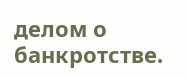делом о банкротстве.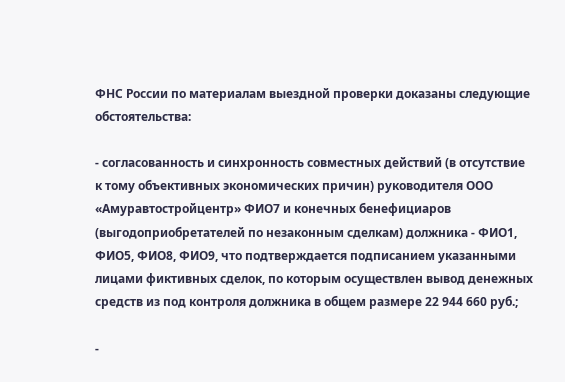ФНС России по материалам выездной проверки доказаны следующие обстоятельства:

- согласованность и синхронность совместных действий (в отсутствие к тому объективных экономических причин) руководителя ООО «Амуравтостройцентр» ФИО7 и конечных бенефициаров (выгодоприобретателей по незаконным сделкам) должника - ФИО1, ФИО5, ФИО8, ФИО9, что подтверждается подписанием указанными лицами фиктивных сделок, по которым осуществлен вывод денежных средств из под контроля должника в общем размере 22 944 660 руб.;

-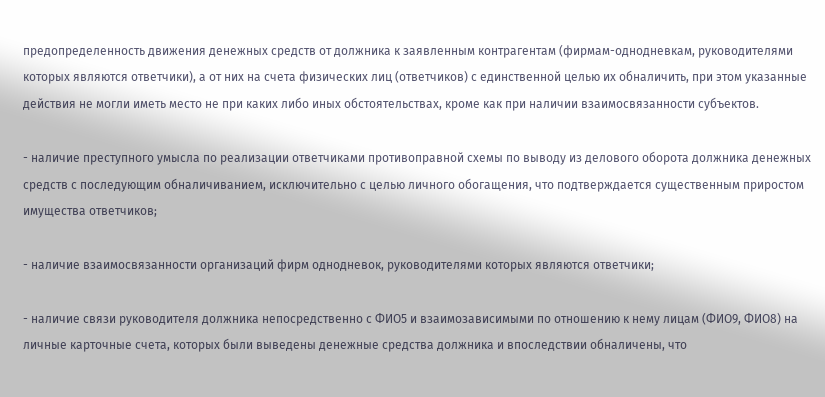предопределенность движения денежных средств от должника к заявленным контрагентам (фирмам-однодневкам, руководителями которых являются ответчики), а от них на счета физических лиц (ответчиков) с единственной целью их обналичить, при этом указанные действия не могли иметь место не при каких либо иных обстоятельствах, кроме как при наличии взаимосвязанности субъектов.

- наличие преступного умысла по реализации ответчиками противоправной схемы по выводу из делового оборота должника денежных средств с последующим обналичиванием, исключительно с целью личного обогащения, что подтверждается существенным приростом имущества ответчиков;

- наличие взаимосвязанности организаций фирм однодневок, руководителями которых являются ответчики;

- наличие связи руководителя должника непосредственно с ФИО5 и взаимозависимыми по отношению к нему лицам (ФИО9, ФИО8) на личные карточные счета, которых были выведены денежные средства должника и впоследствии обналичены, что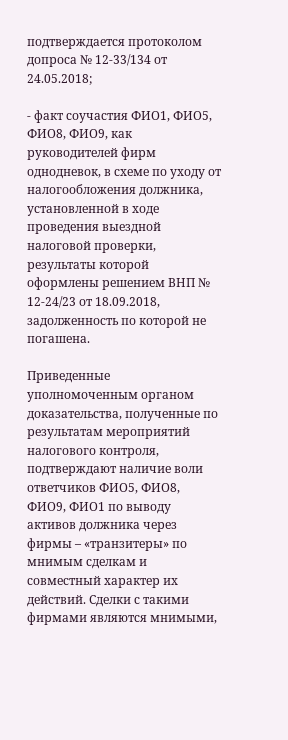подтверждается протоколом допроса № 12-33/134 от 24.05.2018;

- факт соучастия ФИО1, ФИО5, ФИО8, ФИО9, как руководителей фирм однодневок, в схеме по уходу от налогообложения должника, установленной в ходе проведения выездной налоговой проверки, результаты которой оформлены решением ВНП № 12-24/23 от 18.09.2018, задолженность по которой не погашена.

Приведенные уполномоченным органом доказательства, полученные по результатам мероприятий налогового контроля, подтверждают наличие воли ответчиков ФИО5, ФИО8, ФИО9, ФИО1 по выводу активов должника через фирмы – «транзитеры» по мнимым сделкам и совместный характер их действий. Сделки с такими фирмами являются мнимыми,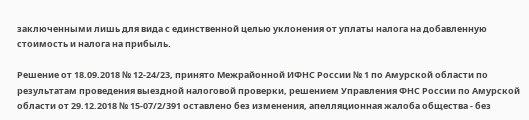заключенными лишь для вида с единственной целью уклонения от уплаты налога на добавленную стоимость и налога на прибыль.

Решение от 18.09.2018 № 12-24/23, принято Межрайонной ИФНС России № 1 по Амурской области по результатам проведения выездной налоговой проверки, решением Управления ФНС России по Амурской области от 29.12.2018 № 15-07/2/391 оставлено без изменения, апелляционная жалоба общества - без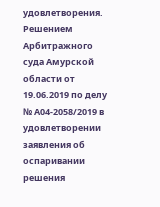удовлетворения. Решением Арбитражного суда Амурской области от 19.06.2019 по делу № А04-2058/2019 в удовлетворении заявления об оспаривании решения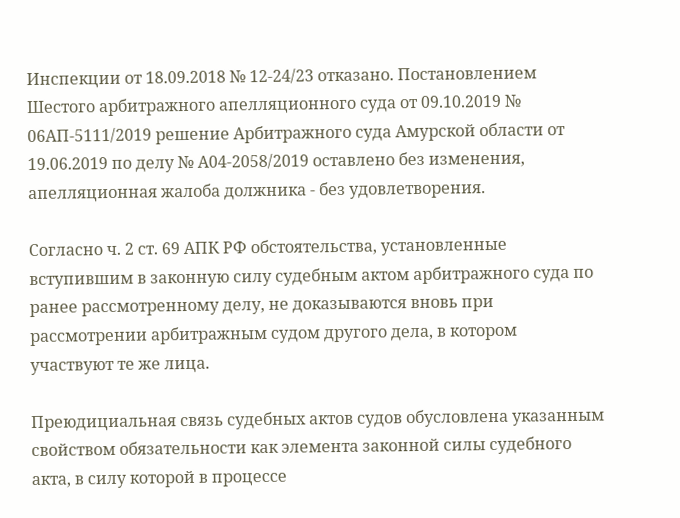Инспекции от 18.09.2018 № 12-24/23 отказано. Постановлением Шестого арбитражного апелляционного суда от 09.10.2019 № 06АП-5111/2019 решение Арбитражного суда Амурской области от 19.06.2019 по делу № А04-2058/2019 оставлено без изменения, апелляционная жалоба должника - без удовлетворения.

Согласно ч. 2 ст. 69 АПК РФ обстоятельства, установленные вступившим в законную силу судебным актом арбитражного суда по ранее рассмотренному делу, не доказываются вновь при рассмотрении арбитражным судом другого дела, в котором участвуют те же лица.

Преюдициальная связь судебных актов судов обусловлена указанным свойством обязательности как элемента законной силы судебного акта, в силу которой в процессе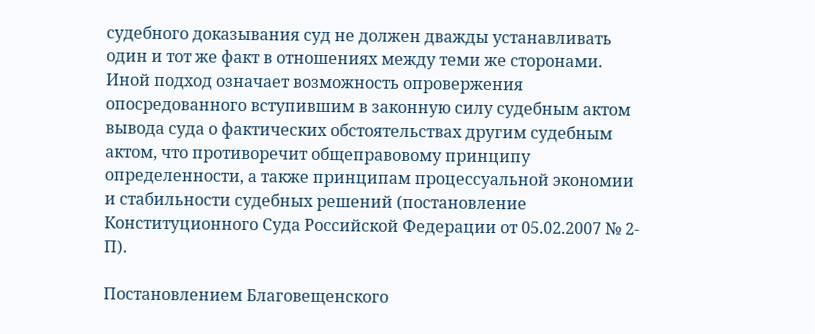судебного доказывания суд не должен дважды устанавливать один и тот же факт в отношениях между теми же сторонами. Иной подход означает возможность опровержения опосредованного вступившим в законную силу судебным актом вывода суда о фактических обстоятельствах другим судебным актом, что противоречит общеправовому принципу определенности, а также принципам процессуальной экономии и стабильности судебных решений (постановление Конституционного Суда Российской Федерации от 05.02.2007 № 2-П).

Постановлением Благовещенского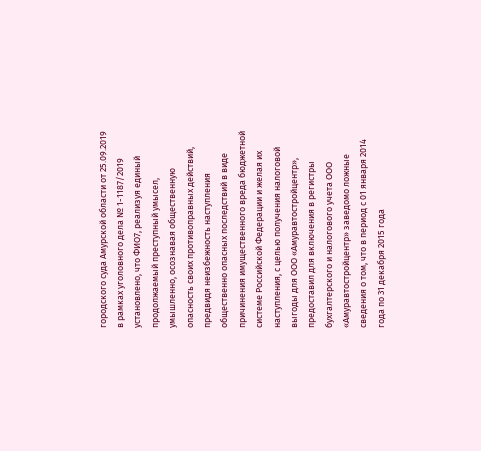городского суда Амурской области от 25.09.2019 в рамках уголовного дела № 1-1187/2019 установлено, что ФИО7, реализуя единый продолжаемый преступный умысел, умышленно, осознавая общественную опасность своих противоправных действий, предвидя неизбежность наступления общественно опасных последствий в виде причинения имущественного вреда бюджетной системе Российской Федерации и желая их наступления, с целью получения налоговой выгоды для ООО «Амуравтостройцентр», предоставил для включения в регистры бухгалтерского и налогового учета ООО «Амуравтостройцентр» заведомо ложные сведения о том, что в период с 01 января 2014 года по 31 декабря 2015 года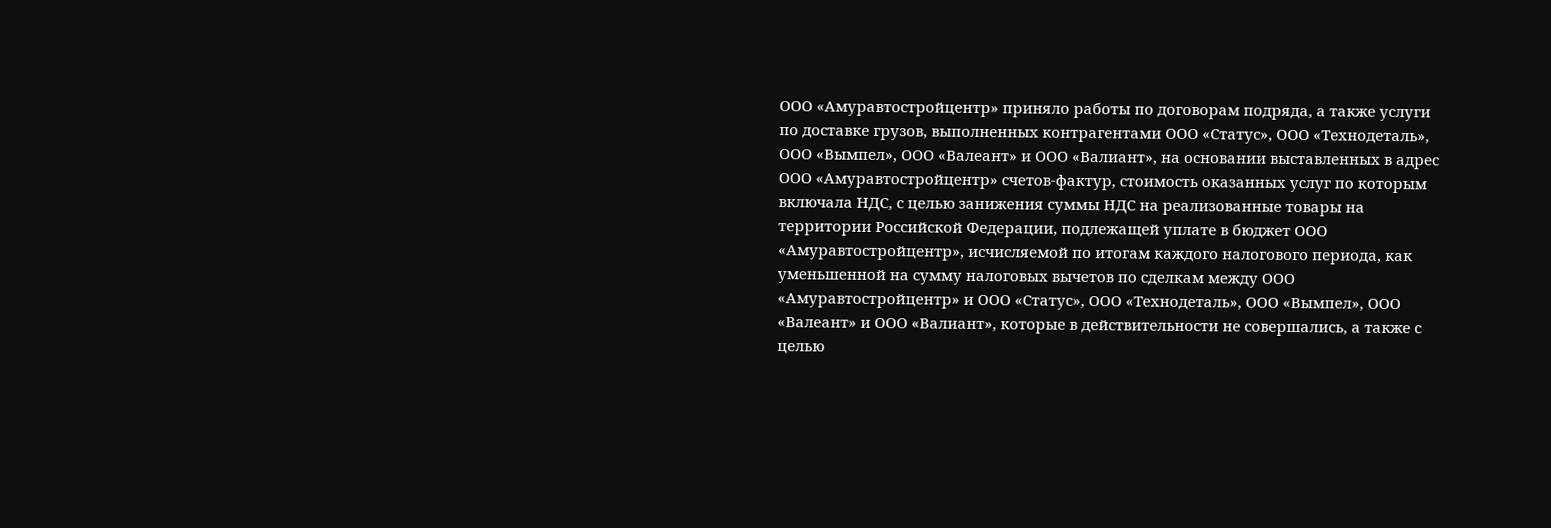ООО «Амуравтостройцентр» приняло работы по договорам подряда, а также услуги по доставке грузов, выполненных контрагентами ООО «Статус», ООО «Технодеталь», ООО «Вымпел», ООО «Валеант» и ООО «Валиант», на основании выставленных в адрес ООО «Амуравтостройцентр» счетов-фактур, стоимость оказанных услуг по которым включала НДС, с целью занижения суммы НДС на реализованные товары на территории Российской Федерации, подлежащей уплате в бюджет ООО «Амуравтостройцентр», исчисляемой по итогам каждого налогового периода, как уменьшенной на сумму налоговых вычетов по сделкам между ООО «Амуравтостройцентр» и ООО «Статус», ООО «Технодеталь», ООО «Вымпел», ООО «Валеант» и ООО «Валиант», которые в действительности не совершались, а также с целью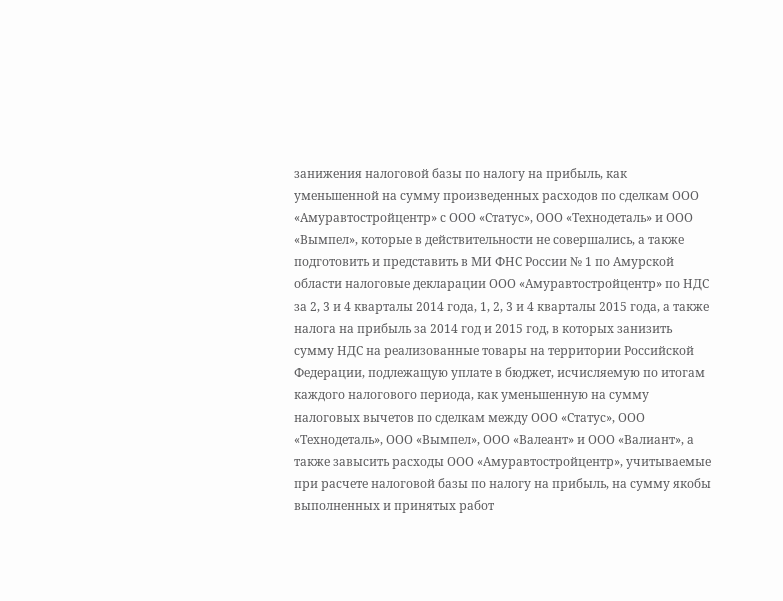занижения налоговой базы по налогу на прибыль, как уменьшенной на сумму произведенных расходов по сделкам ООО «Амуравтостройцентр» с ООО «Статус», ООО «Технодеталь» и ООО «Вымпел», которые в действительности не совершались, а также подготовить и представить в МИ ФНС России № 1 по Амурской области налоговые декларации ООО «Амуравтостройцентр» по НДС за 2, 3 и 4 кварталы 2014 года, 1, 2, 3 и 4 кварталы 2015 года, а также налога на прибыль за 2014 год и 2015 год, в которых занизить сумму НДС на реализованные товары на территории Российской Федерации, подлежащую уплате в бюджет, исчисляемую по итогам каждого налогового периода, как уменьшенную на сумму налоговых вычетов по сделкам между ООО «Статус», ООО «Технодеталь», ООО «Вымпел», ООО «Валеант» и ООО «Валиант», а также завысить расходы ООО «Амуравтостройцентр», учитываемые при расчете налоговой базы по налогу на прибыль, на сумму якобы выполненных и принятых работ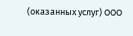(оказанных услуг) ООО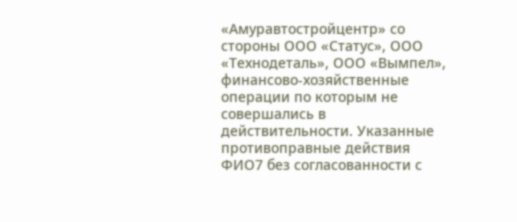«Амуравтостройцентр» со стороны ООО «Статус», ООО «Технодеталь», ООО «Вымпел», финансово-хозяйственные операции по которым не совершались в действительности. Указанные противоправные действия ФИО7 без согласованности с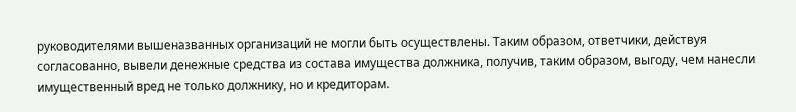руководителями вышеназванных организаций не могли быть осуществлены. Таким образом, ответчики, действуя согласованно, вывели денежные средства из состава имущества должника, получив, таким образом, выгоду, чем нанесли имущественный вред не только должнику, но и кредиторам.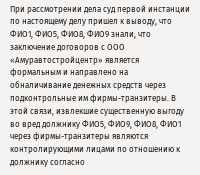При рассмотрении дела суд первой инстанции по настоящему делу пришел к выводу, что ФИО1, ФИО5, ФИО8, ФИО9 знали, что заключение договоров с ООО «Амуравтостройцентр» является формальным и направлено на обналичивание денежных средств через подконтрольные им фирмы-транзитеры. В этой связи, извлекшие существенную выгоду во вред должнику ФИО5, ФИО9, ФИО8, ФИО1 через фирмы-транзитеры являются контролирующими лицами по отношению к должнику согласно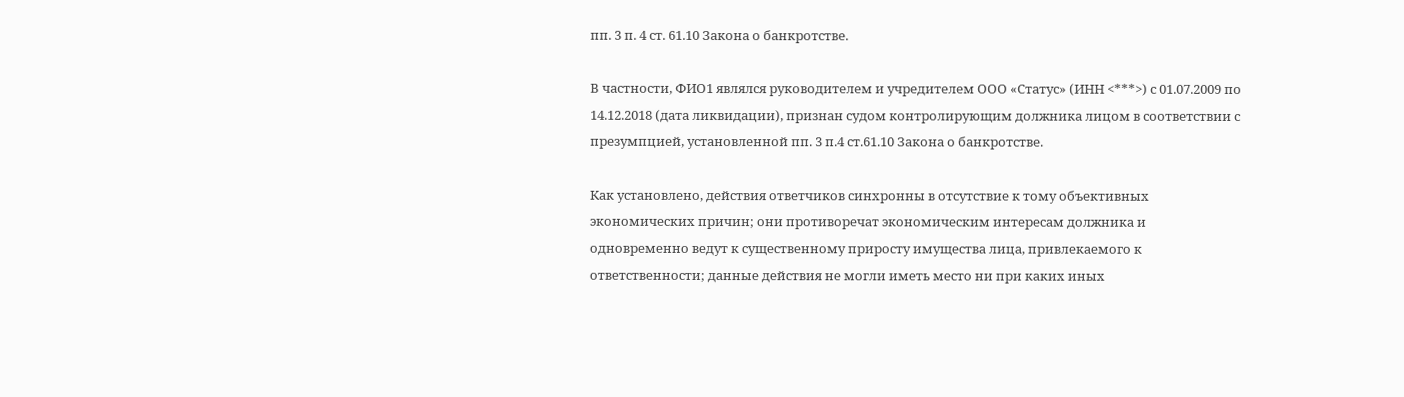пп. 3 п. 4 ст. 61.10 Закона о банкротстве.

В частности, ФИО1 являлся руководителем и учредителем ООО «Статус» (ИНН <***>) с 01.07.2009 по 14.12.2018 (дата ликвидации), признан судом контролирующим должника лицом в соответствии с презумпцией, установленной пп. 3 п.4 ст.61.10 Закона о банкротстве.

Как установлено, действия ответчиков синхронны в отсутствие к тому объективных экономических причин; они противоречат экономическим интересам должника и одновременно ведут к существенному приросту имущества лица, привлекаемого к ответственности; данные действия не могли иметь место ни при каких иных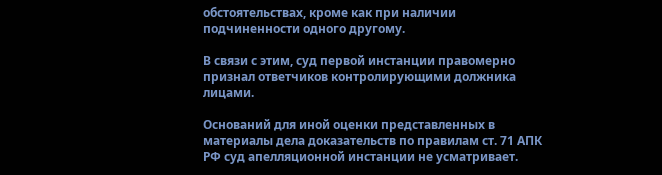обстоятельствах, кроме как при наличии подчиненности одного другому.

В связи с этим, суд первой инстанции правомерно признал ответчиков контролирующими должника лицами.

Оснований для иной оценки представленных в материалы дела доказательств по правилам ст. 71 АПК РФ суд апелляционной инстанции не усматривает.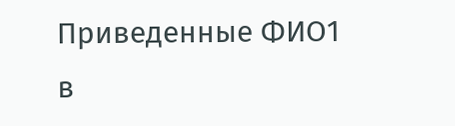Приведенные ФИО1 в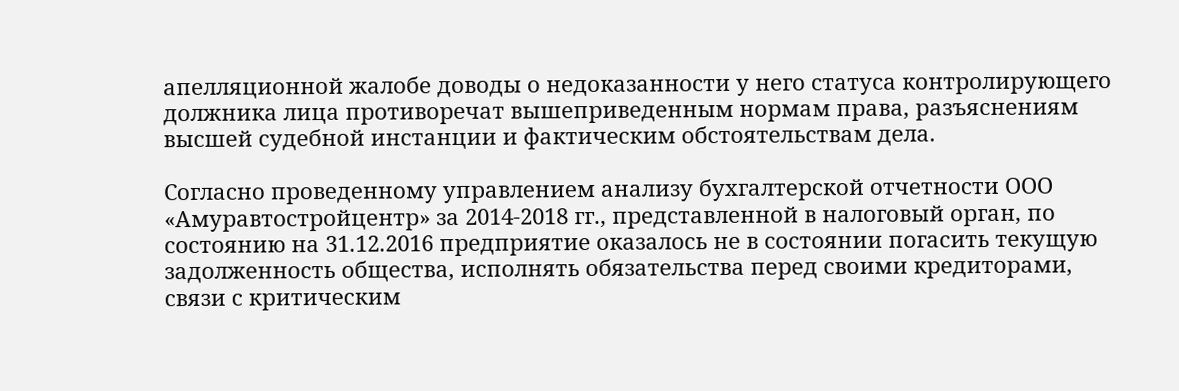апелляционной жалобе доводы о недоказанности у него статуса контролирующего должника лица противоречат вышеприведенным нормам права, разъяснениям высшей судебной инстанции и фактическим обстоятельствам дела.

Согласно проведенному управлением анализу бухгалтерской отчетности ООО «Амуравтостройцентр» за 2014-2018 гг., представленной в налоговый орган, по состоянию на 31.12.2016 предприятие оказалось не в состоянии погасить текущую задолженность общества, исполнять обязательства перед своими кредиторами, связи с критическим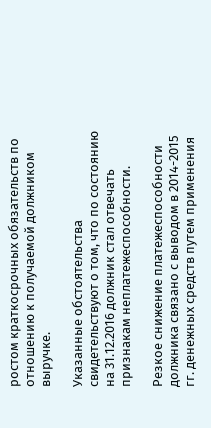ростом краткосрочных обязательств по отношению к получаемой должником выручке.

Указанные обстоятельства свидетельствуют о том, что по состоянию на 31.12.2016 должник стал отвечать признакам неплатежеспособности.

Резкое снижение платежеспособности должника связано с выводом в 2014-2015 гг. денежных средств путем применения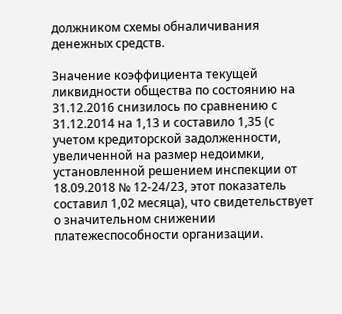должником схемы обналичивания денежных средств.

Значение коэффициента текущей ликвидности общества по состоянию на 31.12.2016 снизилось по сравнению с 31.12.2014 на 1,13 и составило 1,35 (с учетом кредиторской задолженности, увеличенной на размер недоимки, установленной решением инспекции от 18.09.2018 № 12-24/23, этот показатель составил 1,02 месяца), что свидетельствует о значительном снижении платежеспособности организации.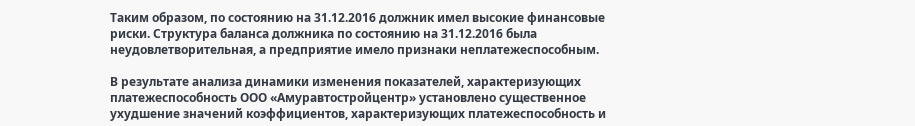Таким образом, по состоянию на 31.12.2016 должник имел высокие финансовые риски. Структура баланса должника по состоянию на 31.12.2016 была неудовлетворительная, а предприятие имело признаки неплатежеспособным.

В результате анализа динамики изменения показателей, характеризующих платежеспособность ООО «Амуравтостройцентр» установлено существенное ухудшение значений коэффициентов, характеризующих платежеспособность и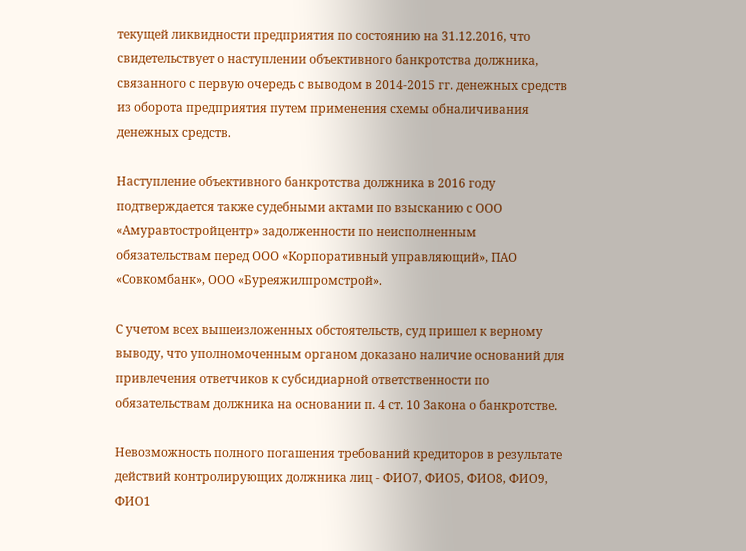текущей ликвидности предприятия по состоянию на 31.12.2016, что свидетельствует о наступлении объективного банкротства должника, связанного с первую очередь с выводом в 2014-2015 гг. денежных средств из оборота предприятия путем применения схемы обналичивания денежных средств.

Наступление объективного банкротства должника в 2016 году подтверждается также судебными актами по взысканию с ООО «Амуравтостройцентр» задолженности по неисполненным обязательствам перед ООО «Корпоративный управляющий», ПАО «Совкомбанк», ООО «Буреяжилпромстрой».

С учетом всех вышеизложенных обстоятельств, суд пришел к верному выводу, что уполномоченным органом доказано наличие оснований для привлечения ответчиков к субсидиарной ответственности по обязательствам должника на основании п. 4 ст. 10 Закона о банкротстве.

Невозможность полного погашения требований кредиторов в результате действий контролирующих должника лиц - ФИО7, ФИО5, ФИО8, ФИО9, ФИО1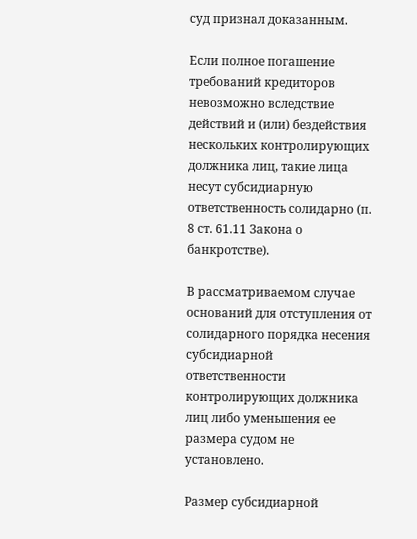суд признал доказанным.

Если полное погашение требований кредиторов невозможно вследствие действий и (или) бездействия нескольких контролирующих должника лиц, такие лица несут субсидиарную ответственность солидарно (п. 8 ст. 61.11 Закона о банкротстве).

В рассматриваемом случае оснований для отступления от солидарного порядка несения субсидиарной ответственности контролирующих должника лиц либо уменьшения ее размера судом не установлено.

Размер субсидиарной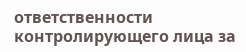ответственности контролирующего лица за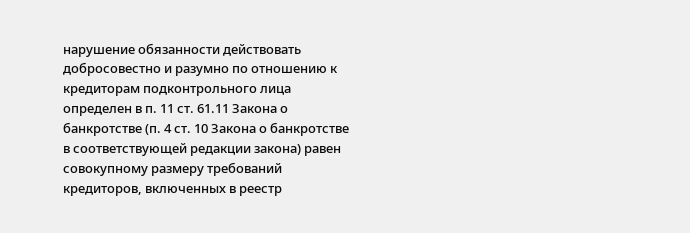нарушение обязанности действовать добросовестно и разумно по отношению к кредиторам подконтрольного лица определен в п. 11 ст. 61.11 Закона о банкротстве (п. 4 ст. 10 Закона о банкротстве в соответствующей редакции закона) равен совокупному размеру требований кредиторов, включенных в реестр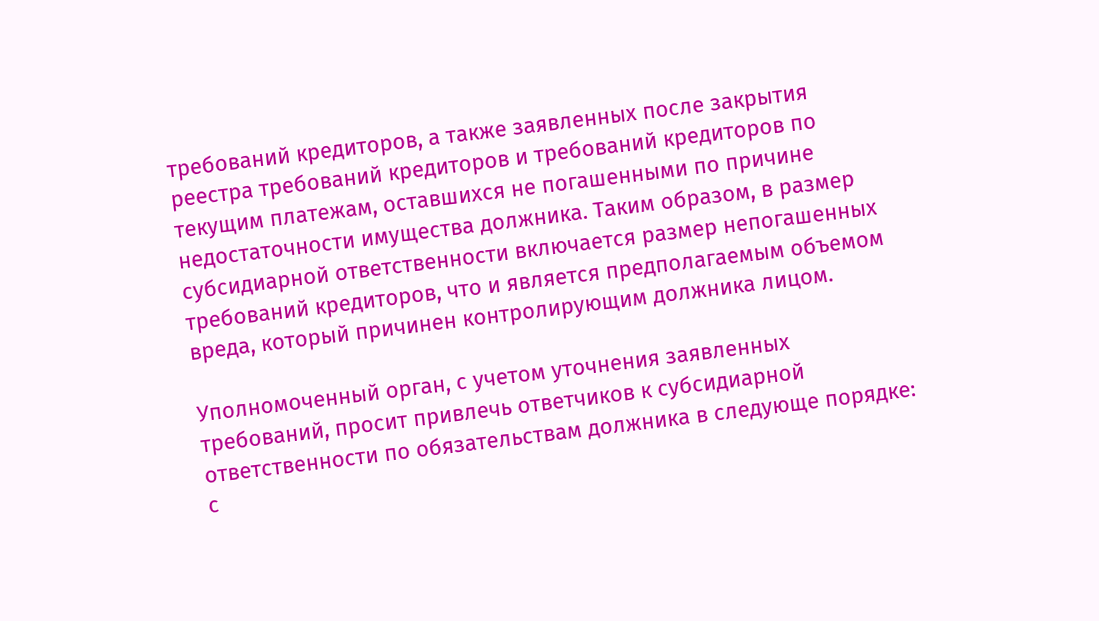требований кредиторов, а также заявленных после закрытия реестра требований кредиторов и требований кредиторов по текущим платежам, оставшихся не погашенными по причине недостаточности имущества должника. Таким образом, в размер субсидиарной ответственности включается размер непогашенных требований кредиторов, что и является предполагаемым объемом вреда, который причинен контролирующим должника лицом.

Уполномоченный орган, с учетом уточнения заявленных требований, просит привлечь ответчиков к субсидиарной ответственности по обязательствам должника в следующе порядке: с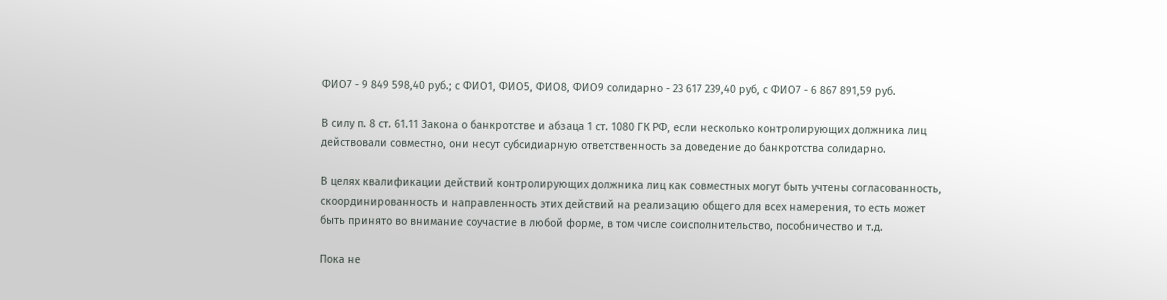ФИО7 - 9 849 598,40 руб.; с ФИО1, ФИО5, ФИО8, ФИО9 солидарно - 23 617 239,40 руб, с ФИО7 - 6 867 891,59 руб.

В силу п. 8 ст. 61.11 Закона о банкротстве и абзаца 1 ст. 1080 ГК РФ, если несколько контролирующих должника лиц действовали совместно, они несут субсидиарную ответственность за доведение до банкротства солидарно.

В целях квалификации действий контролирующих должника лиц как совместных могут быть учтены согласованность, скоординированность и направленность этих действий на реализацию общего для всех намерения, то есть может быть принято во внимание соучастие в любой форме, в том числе соисполнительство, пособничество и т.д.

Пока не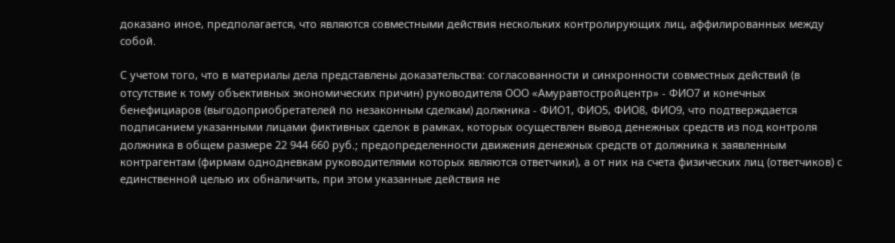доказано иное, предполагается, что являются совместными действия нескольких контролирующих лиц, аффилированных между собой.

С учетом того, что в материалы дела представлены доказательства: согласованности и синхронности совместных действий (в отсутствие к тому объективных экономических причин) руководителя ООО «Амуравтостройцентр» - ФИО7 и конечных бенефициаров (выгодоприобретателей по незаконным сделкам) должника - ФИО1, ФИО5, ФИО8, ФИО9, что подтверждается подписанием указанными лицами фиктивных сделок в рамках, которых осуществлен вывод денежных средств из под контроля должника в общем размере 22 944 660 руб.; предопределенности движения денежных средств от должника к заявленным контрагентам (фирмам однодневкам руководителями которых являются ответчики), а от них на счета физических лиц (ответчиков) с единственной целью их обналичить, при этом указанные действия не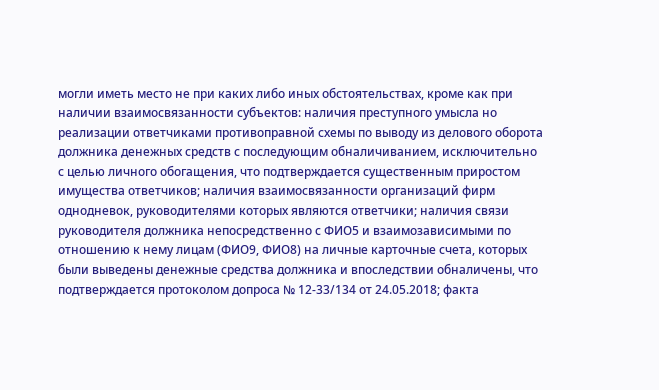могли иметь место не при каких либо иных обстоятельствах, кроме как при наличии взаимосвязанности субъектов: наличия преступного умысла но реализации ответчиками противоправной схемы по выводу из делового оборота должника денежных средств с последующим обналичиванием, исключительно с целью личного обогащения, что подтверждается существенным приростом имущества ответчиков; наличия взаимосвязанности организаций фирм однодневок, руководителями которых являются ответчики; наличия связи руководителя должника непосредственно с ФИО5 и взаимозависимыми по отношению к нему лицам (ФИО9, ФИО8) на личные карточные счета, которых были выведены денежные средства должника и впоследствии обналичены, что подтверждается протоколом допроса № 12-33/134 от 24.05.2018; факта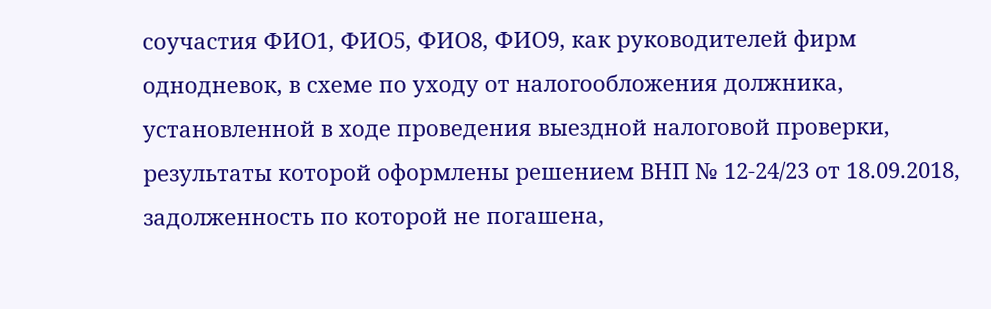соучастия ФИО1, ФИО5, ФИО8, ФИО9, как руководителей фирм однодневок, в схеме по уходу от налогообложения должника, установленной в ходе проведения выездной налоговой проверки, результаты которой оформлены решением ВНП № 12-24/23 от 18.09.2018, задолженность по которой не погашена,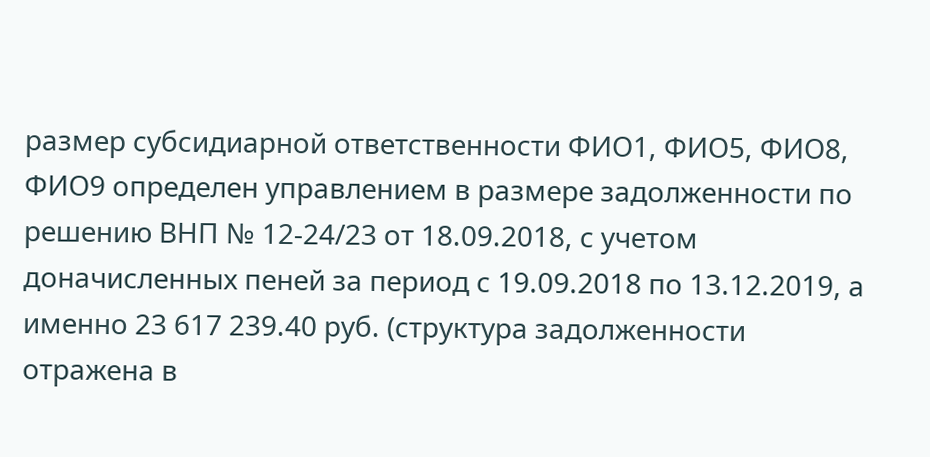размер субсидиарной ответственности ФИО1, ФИО5, ФИО8, ФИО9 определен управлением в размере задолженности по решению ВНП № 12-24/23 от 18.09.2018, с учетом доначисленных пеней за период с 19.09.2018 по 13.12.2019, а именно 23 617 239.40 руб. (структура задолженности отражена в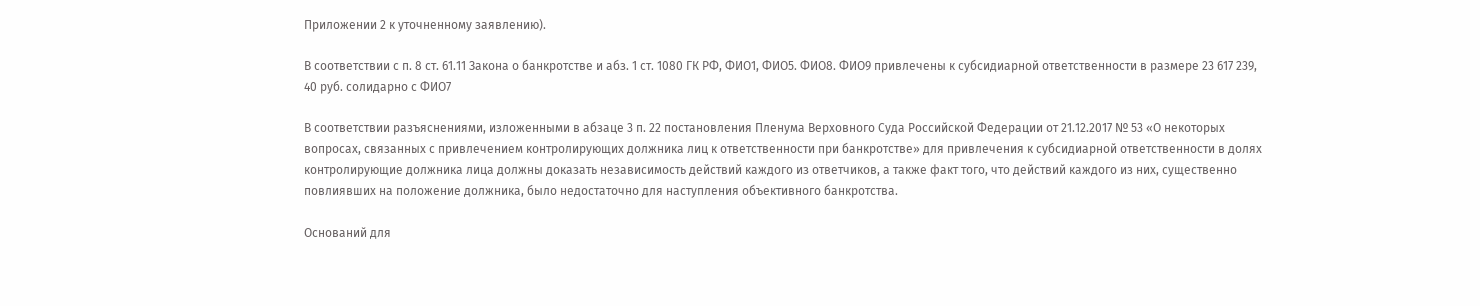Приложении 2 к уточненному заявлению).

В соответствии с п. 8 ст. 61.11 Закона о банкротстве и абз. 1 ст. 1080 ГК РФ, ФИО1, ФИО5. ФИО8. ФИО9 привлечены к субсидиарной ответственности в размере 23 617 239, 40 руб. солидарно с ФИО7

В соответствии разъяснениями, изложенными в абзаце 3 п. 22 постановления Пленума Верховного Суда Российской Федерации от 21.12.2017 № 53 «О некоторых вопросах, связанных с привлечением контролирующих должника лиц к ответственности при банкротстве» для привлечения к субсидиарной ответственности в долях контролирующие должника лица должны доказать независимость действий каждого из ответчиков, а также факт того, что действий каждого из них, существенно повлиявших на положение должника, было недостаточно для наступления объективного банкротства.

Оснований для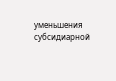уменьшения субсидиарной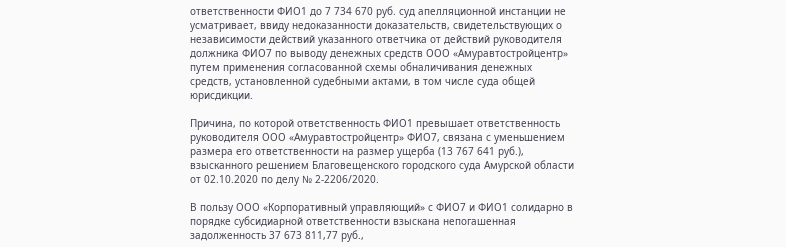ответственности ФИО1 до 7 734 670 руб. суд апелляционной инстанции не усматривает, ввиду недоказанности доказательств, свидетельствующих о независимости действий указанного ответчика от действий руководителя должника ФИО7 по выводу денежных средств ООО «Амуравтостройцентр» путем применения согласованной схемы обналичивания денежных средств, установленной судебными актами, в том числе суда общей юрисдикции.

Причина, по которой ответственность ФИО1 превышает ответственность руководителя ООО «Амуравтостройцентр» ФИО7, связана с уменьшением размера его ответственности на размер ущерба (13 767 641 руб.), взысканного решением Благовещенского городского суда Амурской области от 02.10.2020 по делу № 2-2206/2020.

В пользу ООО «Корпоративный управляющий» с ФИО7 и ФИО1 солидарно в порядке субсидиарной ответственности взыскана непогашенная задолженность 37 673 811,77 руб.,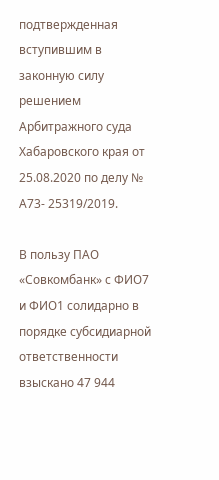подтвержденная вступившим в законную силу решением Арбитражного суда Хабаровского края от 25.08.2020 по делу № А73- 25319/2019.

В пользу ПАО «Совкомбанк» с ФИО7 и ФИО1 солидарно в порядке субсидиарной ответственности взыскано 47 944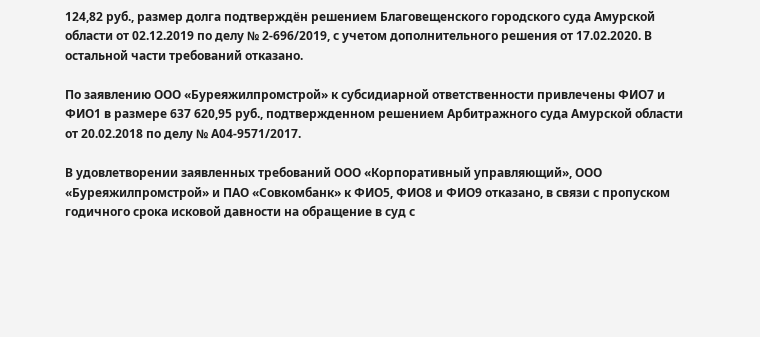124,82 руб., размер долга подтверждён решением Благовещенского городского суда Амурской области от 02.12.2019 по делу № 2-696/2019, с учетом дополнительного решения от 17.02.2020. В остальной части требований отказано.

По заявлению ООО «Буреяжилпромстрой» к субсидиарной ответственности привлечены ФИО7 и ФИО1 в размере 637 620,95 руб., подтвержденном решением Арбитражного суда Амурской области от 20.02.2018 по делу № А04-9571/2017.

В удовлетворении заявленных требований ООО «Корпоративный управляющий», ООО «Буреяжилпромстрой» и ПАО «Совкомбанк» к ФИО5, ФИО8 и ФИО9 отказано, в связи с пропуском годичного срока исковой давности на обращение в суд с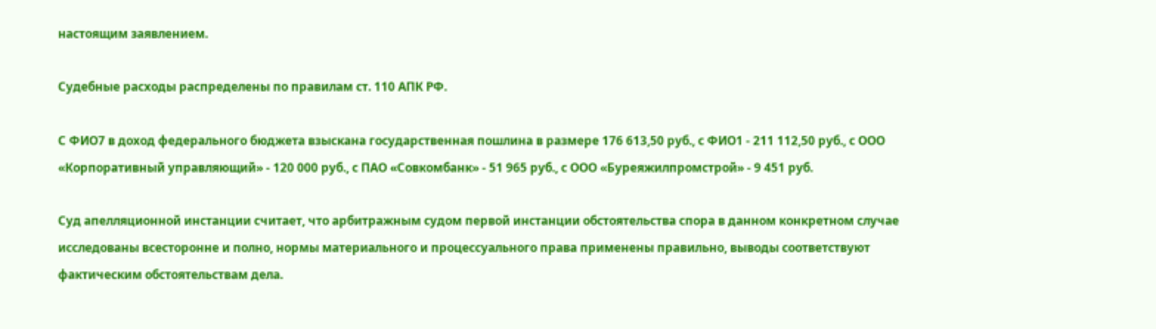настоящим заявлением.

Судебные расходы распределены по правилам ст. 110 АПК РФ.

С ФИО7 в доход федерального бюджета взыскана государственная пошлина в размере 176 613,50 руб., с ФИО1 - 211 112,50 руб., с ООО «Корпоративный управляющий» - 120 000 руб., с ПАО «Совкомбанк» - 51 965 руб., с ООО «Буреяжилпромстрой» - 9 451 руб.

Суд апелляционной инстанции считает, что арбитражным судом первой инстанции обстоятельства спора в данном конкретном случае исследованы всесторонне и полно, нормы материального и процессуального права применены правильно, выводы соответствуют фактическим обстоятельствам дела.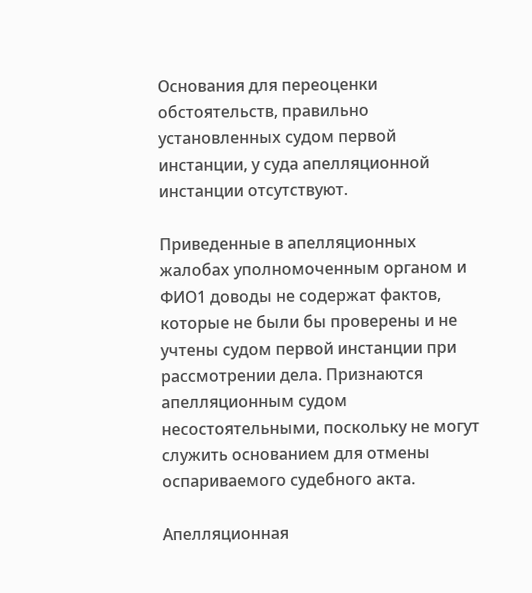Основания для переоценки обстоятельств, правильно установленных судом первой инстанции, у суда апелляционной инстанции отсутствуют.

Приведенные в апелляционных жалобах уполномоченным органом и ФИО1 доводы не содержат фактов, которые не были бы проверены и не учтены судом первой инстанции при рассмотрении дела. Признаются апелляционным судом несостоятельными, поскольку не могут служить основанием для отмены оспариваемого судебного акта.

Апелляционная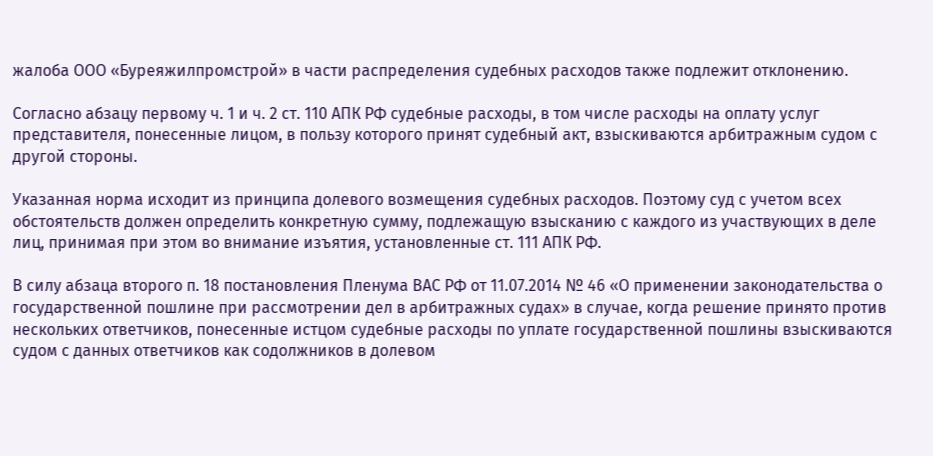жалоба ООО «Буреяжилпромстрой» в части распределения судебных расходов также подлежит отклонению.

Согласно абзацу первому ч. 1 и ч. 2 ст. 110 АПК РФ судебные расходы, в том числе расходы на оплату услуг представителя, понесенные лицом, в пользу которого принят судебный акт, взыскиваются арбитражным судом с другой стороны.

Указанная норма исходит из принципа долевого возмещения судебных расходов. Поэтому суд с учетом всех обстоятельств должен определить конкретную сумму, подлежащую взысканию с каждого из участвующих в деле лиц, принимая при этом во внимание изъятия, установленные ст. 111 АПК РФ.

В силу абзаца второго п. 18 постановления Пленума ВАС РФ от 11.07.2014 № 46 «О применении законодательства о государственной пошлине при рассмотрении дел в арбитражных судах» в случае, когда решение принято против нескольких ответчиков, понесенные истцом судебные расходы по уплате государственной пошлины взыскиваются судом с данных ответчиков как содолжников в долевом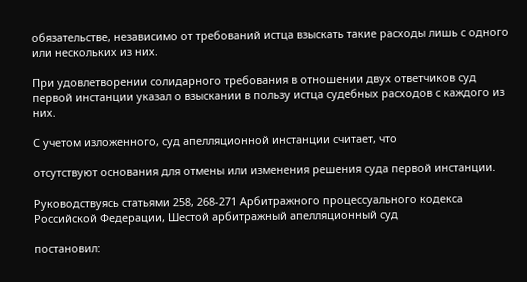обязательстве, независимо от требований истца взыскать такие расходы лишь с одного или нескольких из них.

При удовлетворении солидарного требования в отношении двух ответчиков суд первой инстанции указал о взыскании в пользу истца судебных расходов с каждого из них.

С учетом изложенного, суд апелляционной инстанции считает, что

отсутствуют основания для отмены или изменения решения суда первой инстанции.

Руководствуясь статьями 258, 268-271 Арбитражного процессуального кодекса Российской Федерации, Шестой арбитражный апелляционный суд

постановил: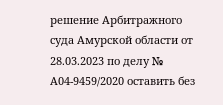решение Арбитражного суда Амурской области от 28.03.2023 по делу № А04-9459/2020 оставить без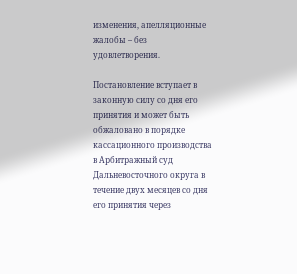изменения, апелляционные жалобы – без удовлетворения.

Постановление вступает в законную силу со дня его принятия и может быть обжаловано в порядке кассационного производства в Арбитражный суд Дальневосточного округа в течение двух месяцев со дня его принятия через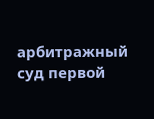арбитражный суд первой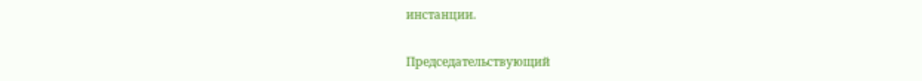инстанции.

Председательствующий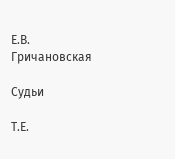Е.В. Гричановская

Судьи

Т.Е.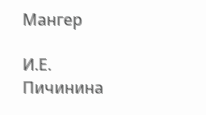Мангер

И.Е. Пичинина